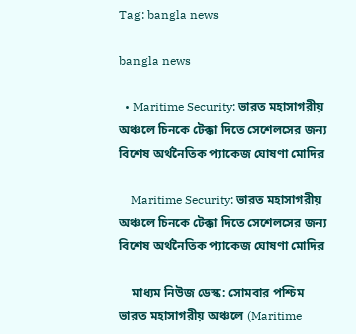Tag: bangla news

bangla news

  • Maritime Security: ভারত মহাসাগরীয় অঞ্চলে চিনকে টেক্কা দিতে সেশেলসের জন্য বিশেষ অর্থনৈতিক প্যাকেজ ঘোষণা মোদির

    Maritime Security: ভারত মহাসাগরীয় অঞ্চলে চিনকে টেক্কা দিতে সেশেলসের জন্য বিশেষ অর্থনৈতিক প্যাকেজ ঘোষণা মোদির

    মাধ্যম নিউজ ডেস্ক: সোমবার পশ্চিম ভারত মহাসাগরীয় অঞ্চলে (Maritime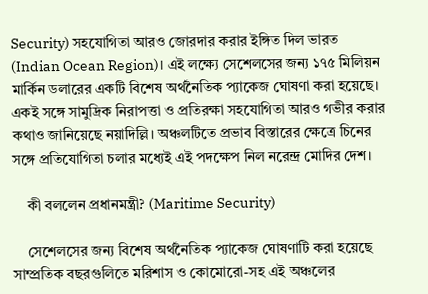Security) সহযোগিতা আরও জোরদার করার ইঙ্গিত দিল ভারত (Indian Ocean Region)। এই লক্ষ্যে সেশেলসের জন্য ১৭৫ মিলিয়ন মার্কিন ডলারের একটি বিশেষ অর্থনৈতিক প্যাকেজ ঘোষণা করা হয়েছে। একই সঙ্গে সামুদ্রিক নিরাপত্তা ও প্রতিরক্ষা সহযোগিতা আরও গভীর করার কথাও জানিয়েছে নয়াদিল্লি। অঞ্চলটিতে প্রভাব বিস্তারের ক্ষেত্রে চিনের সঙ্গে প্রতিযোগিতা চলার মধ্যেই এই পদক্ষেপ নিল নরেন্দ্র মোদির দেশ।

    কী বললেন প্রধানমন্ত্রী? (Maritime Security)

    সেশেলসের জন্য বিশেষ অর্থনৈতিক প্যাকেজ ঘোষণাটি করা হয়েছে সাম্প্রতিক বছরগুলিতে মরিশাস ও কোমোরো-সহ এই অঞ্চলের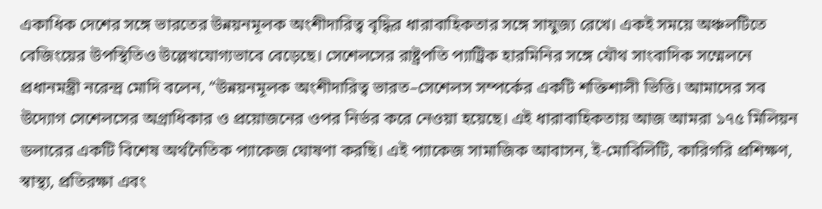একাধিক দেশের সঙ্গে ভারতের উন্নয়নমূলক অংশীদারিত্ব বৃদ্ধির ধারাবাহিকতার সঙ্গে সাযুজ্য রেখে। একই সময়ে অঞ্চলটিতে বেজিংয়ের উপস্থিতিও উল্লেখযোগ্যভাবে বেড়েছে। সেশেলসের রাষ্ট্রপতি প্যাট্রিক হারমিনির সঙ্গে যৌথ সাংবাদিক সম্মেলনে প্রধানমন্ত্রী নরেন্দ্র মোদি বলেন, “উন্নয়নমূলক অংশীদারিত্ব ভারত–সেশেলস সম্পর্কের একটি শক্তিশালী ভিত্তি। আমাদের সব উদ্যোগ সেশেলসের অগ্রাধিকার ও প্রয়োজনের ওপর নির্ভর করে নেওয়া হয়েছে। এই ধারাবাহিকতায় আজ আমরা ১৭৫ মিলিয়ন ডলারের একটি বিশেষ অর্থনৈতিক প্যাকেজ ঘোষণা করছি। এই প্যাকেজ সামাজিক আবাসন, ই-মোবিলিটি, কারিগরি প্রশিক্ষণ, স্বাস্থ্য, প্রতিরক্ষা এবং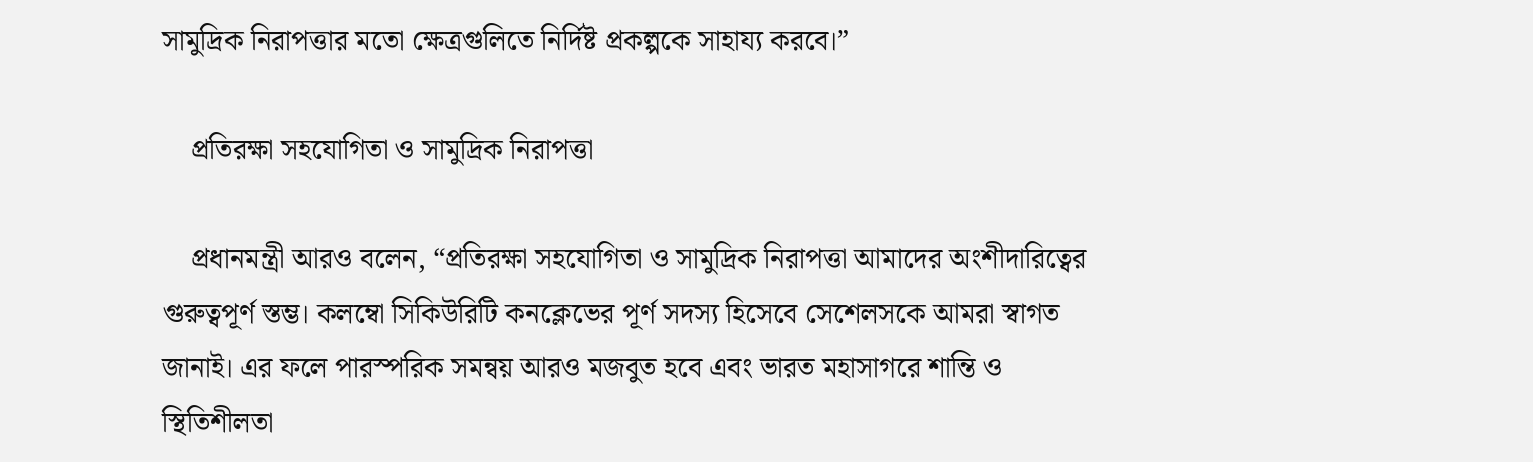সামুদ্রিক নিরাপত্তার মতো ক্ষেত্রগুলিতে নির্দিষ্ট প্রকল্পকে সাহায্য করবে।”

    প্রতিরক্ষা সহযোগিতা ও সামুদ্রিক নিরাপত্তা

    প্রধানমন্ত্রী আরও বলেন, “প্রতিরক্ষা সহযোগিতা ও সামুদ্রিক নিরাপত্তা আমাদের অংশীদারিত্বের গুরুত্বপূর্ণ স্তম্ভ। কলম্বো সিকিউরিটি কনক্লেভের পূর্ণ সদস্য হিসেবে সেশেলসকে আমরা স্বাগত জানাই। এর ফলে পারস্পরিক সমন্বয় আরও মজবুত হবে এবং ভারত মহাসাগরে শান্তি ও স্থিতিশীলতা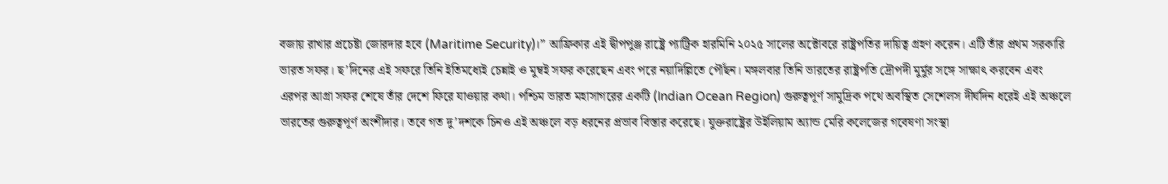বজায় রাখার প্রচেষ্টা জোরদার হবে (Maritime Security)।” আফ্রিকার এই দ্বীপপুঞ্জ রাষ্ট্রে প্যাট্রিক হারমিনি ২০২৫ সালের অক্টোবরে রাষ্ট্রপতির দায়িত্ব গ্রহণ করেন। এটি তাঁর প্রথম সরকারি ভারত সফর। ছ’দিনের এই সফরে তিনি ইতিমধ্যেই চেন্নাই ও মুম্বই সফর করেছেন এবং পরে নয়াদিল্লিতে পৌঁছন। মঙ্গলবার তিনি ভারতের রাষ্ট্রপতি দ্রৌপদী মুর্মুর সঙ্গে সাক্ষাৎ করবেন এবং এরপর আগ্রা সফর শেষে তাঁর দেশে ফিরে যাওয়ার কথা। পশ্চিম ভারত মহাসাগরের একটি (Indian Ocean Region) গুরুত্বপূর্ণ সামুদ্রিক পথে অবস্থিত সেশেলস দীর্ঘদিন ধরেই এই অঞ্চলে ভারতের গুরুত্বপূর্ণ অংশীদার। তবে গত দু’দশকে চিনও এই অঞ্চলে বড় ধরনের প্রভাব বিস্তার করেছে। যুক্তরাষ্ট্রের উইলিয়াম অ্যান্ড মেরি কলেজের গবেষণা সংস্থা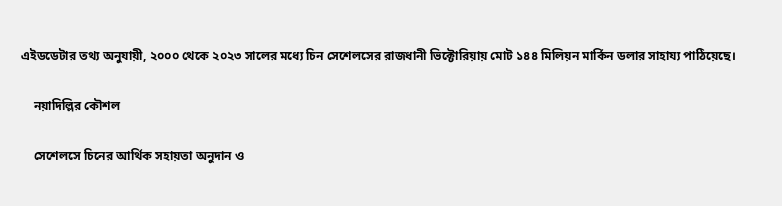এইডডেটার তথ্য অনুযায়ী, ২০০০ থেকে ২০২৩ সালের মধ্যে চিন সেশেলসের রাজধানী ভিক্টোরিয়ায় মোট ১৪৪ মিলিয়ন মার্কিন ডলার সাহায্য পাঠিয়েছে।

    নয়াদিল্লির কৌশল

    সেশেলসে চিনের আর্থিক সহায়তা অনুদান ও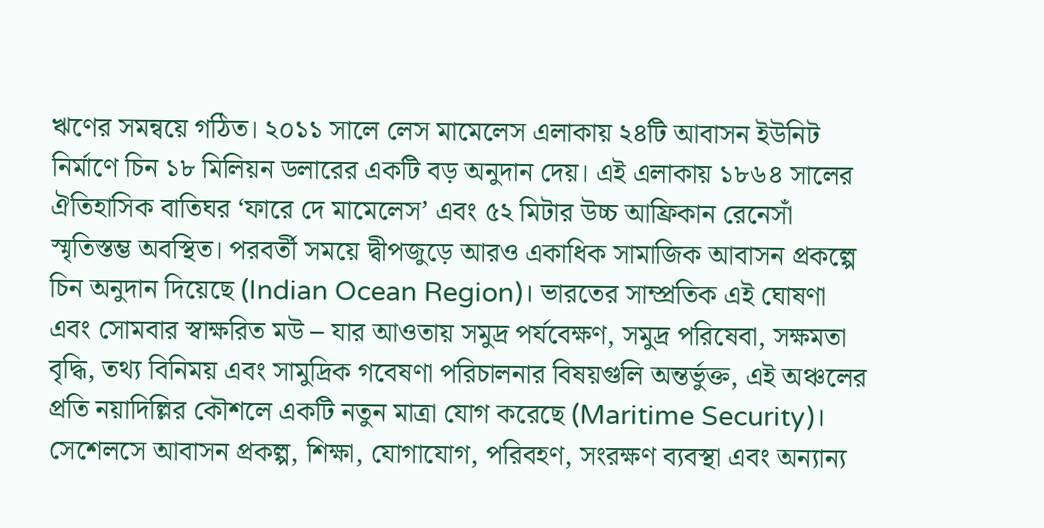ঋণের সমন্বয়ে গঠিত। ২০১১ সালে লেস মামেলেস এলাকায় ২৪টি আবাসন ইউনিট নির্মাণে চিন ১৮ মিলিয়ন ডলারের একটি বড় অনুদান দেয়। এই এলাকায় ১৮৬৪ সালের ঐতিহাসিক বাতিঘর ‘ফারে দে মামেলেস’ এবং ৫২ মিটার উচ্চ আফ্রিকান রেনেসাঁ স্মৃতিস্তম্ভ অবস্থিত। পরবর্তী সময়ে দ্বীপজুড়ে আরও একাধিক সামাজিক আবাসন প্রকল্পে চিন অনুদান দিয়েছে (Indian Ocean Region)। ভারতের সাম্প্রতিক এই ঘোষণা এবং সোমবার স্বাক্ষরিত মউ – যার আওতায় সমুদ্র পর্যবেক্ষণ, সমুদ্র পরিষেবা, সক্ষমতা বৃদ্ধি, তথ্য বিনিময় এবং সামুদ্রিক গবেষণা পরিচালনার বিষয়গুলি অন্তর্ভুক্ত, এই অঞ্চলের প্রতি নয়াদিল্লির কৌশলে একটি নতুন মাত্রা যোগ করেছে (Maritime Security)। সেশেলসে আবাসন প্রকল্প, শিক্ষা, যোগাযোগ, পরিবহণ, সংরক্ষণ ব্যবস্থা এবং অন্যান্য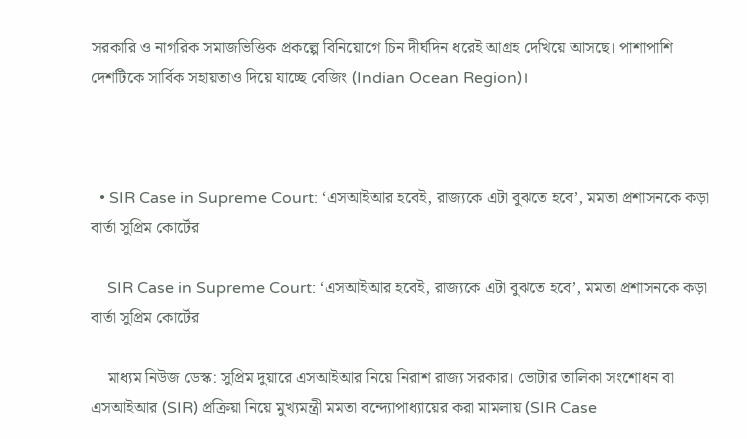সরকারি ও নাগরিক সমাজভিত্তিক প্রকল্পে বিনিয়োগে চিন দীর্ঘদিন ধরেই আগ্রহ দেখিয়ে আসছে। পাশাপাশি দেশটিকে সার্বিক সহায়তাও দিয়ে যাচ্ছে বেজিং (Indian Ocean Region)।



  • SIR Case in Supreme Court: ‘এসআইআর হবেই, রাজ্যকে এটা বুঝতে হবে’, মমতা প্রশাসনকে কড়া বার্তা সুপ্রিম কোর্টের

    SIR Case in Supreme Court: ‘এসআইআর হবেই, রাজ্যকে এটা বুঝতে হবে’, মমতা প্রশাসনকে কড়া বার্তা সুপ্রিম কোর্টের

    মাধ্যম নিউজ ডেস্ক: সুপ্রিম দুয়ারে এসআইআর নিয়ে নিরাশ রাজ্য সরকার। ভোটার তালিকা সংশোধন বা এসআইআর (SIR) প্রক্রিয়া নিয়ে মুখ্যমন্ত্রী মমতা বন্দ্যোপাধ্যায়ের করা মামলায় (SIR Case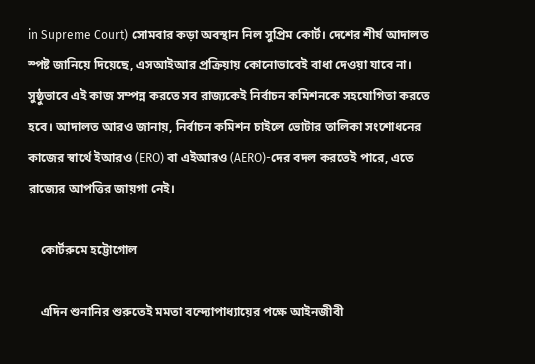in Supreme Court) সোমবার কড়া অবস্থান নিল সুপ্রিম কোর্ট। দেশের শীর্ষ আদালত স্পষ্ট জানিয়ে দিয়েছে, এসআইআর প্রক্রিয়ায় কোনোভাবেই বাধা দেওয়া যাবে না। সুষ্ঠুভাবে এই কাজ সম্পন্ন করতে সব রাজ্যকেই নির্বাচন কমিশনকে সহযোগিতা করতে হবে। আদালত আরও জানায়, নির্বাচন কমিশন চাইলে ভোটার তালিকা সংশোধনের কাজের স্বার্থে ইআরও (ERO) বা এইআরও (AERO)-দের বদল করতেই পারে, এতে রাজ্যের আপত্তির জায়গা নেই।

    কোর্টরুমে হট্টোগোল

    এদিন শুনানির শুরুতেই মমতা বন্দ্যোপাধ্যায়ের পক্ষে আইনজীবী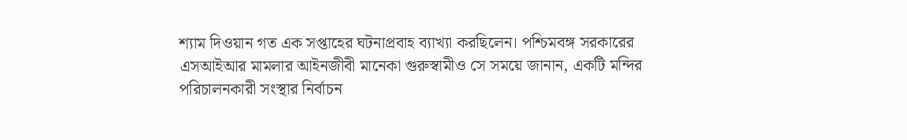শ্যাম দিওয়ান গত এক সপ্তাহের ঘটনাপ্রবাহ ব্যাখ্যা করছিলেন। পশ্চিমবঙ্গ সরকারের এসআইআর মামলার আইনজীবী মানেকা গুরুস্বামীও সে সময়ে জানান, একটি মন্দির পরিচালনকারী সংস্থার নির্বাচন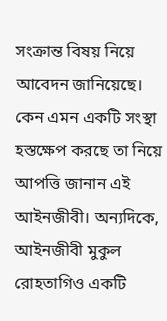সংক্রান্ত বিষয় নিয়ে আবেদন জানিয়েছে। কেন এমন একটি সংস্থা হস্তক্ষেপ করছে তা নিয়ে আপত্তি জানান এই আইনজীবী। অন্যদিকে, আইনজীবী মুকুল রোহতাগিও একটি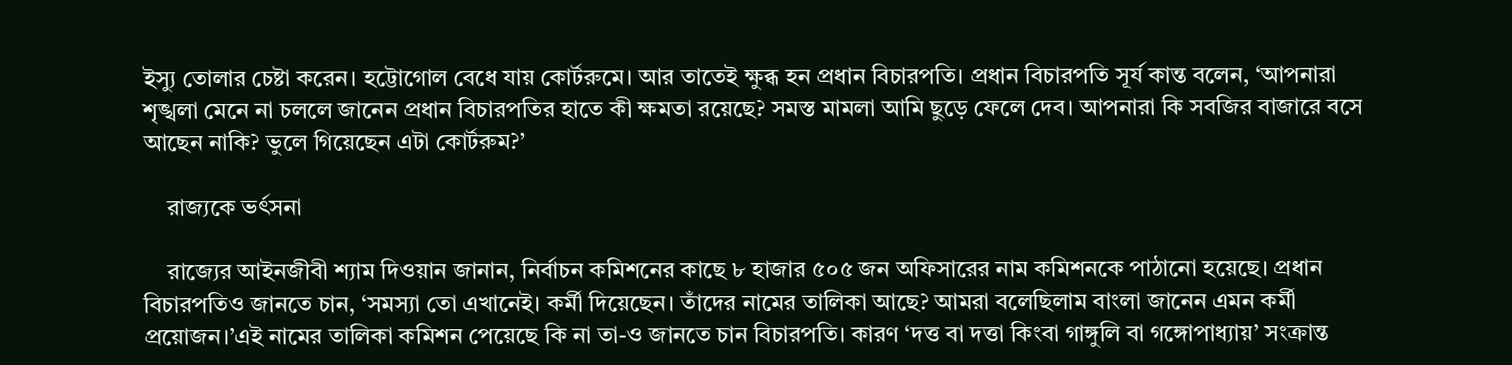ইস্যু তোলার চেষ্টা করেন। হট্টোগোল বেধে যায় কোর্টরুমে। আর তাতেই ক্ষুব্ধ হন প্রধান বিচারপতি। প্রধান বিচারপতি সূর্য কান্ত বলেন, ‘আপনারা শৃঙ্খলা মেনে না চললে জানেন প্রধান বিচারপতির হাতে কী ক্ষমতা রয়েছে? সমস্ত মামলা আমি ছুড়ে ফেলে দেব। আপনারা কি সবজির বাজারে বসে আছেন নাকি? ভুলে গিয়েছেন এটা কোর্টরুম?’

    রাজ্যকে ভর্ৎসনা

    রাজ্যের আইনজীবী শ্যাম দিওয়ান জানান, নির্বাচন কমিশনের কাছে ৮ হাজার ৫০৫ জন অফিসারের নাম কমিশনকে পাঠানো হয়েছে। প্রধান বিচারপতিও জানতে চান, ‘সমস্যা তো এখানেই। কর্মী দিয়েছেন। তাঁদের নামের তালিকা আছে? আমরা বলেছিলাম বাংলা জানেন এমন কর্মী প্রয়োজন।’এই নামের তালিকা কমিশন পেয়েছে কি না তা-ও জানতে চান বিচারপতি। কারণ ‘দত্ত বা দত্তা কিংবা গাঙ্গুলি বা গঙ্গোপাধ্যায়’ সংক্রান্ত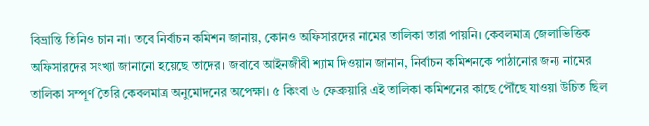বিভ্রান্তি তিনিও চান না। তবে নির্বাচন কমিশন জানায়, কোনও অফিসারদের নামের তালিকা তারা পায়নি। কেবলমাত্র জেলাভিত্তিক অফিসারদের সংখ্যা জানানো হয়েছে তাদের। জবাবে আইনজীবী শ্যাম দিওয়ান জানান, নির্বাচন কমিশনকে পাঠানোর জন্য নামের তালিকা সম্পূর্ণ তৈরি কেবলমাত্র অনুমোদনের অপেক্ষা। ৫ কিংবা ৬ ফেব্রুয়ারি এই তালিকা কমিশনের কাছে পৌঁছে যাওয়া উচিত ছিল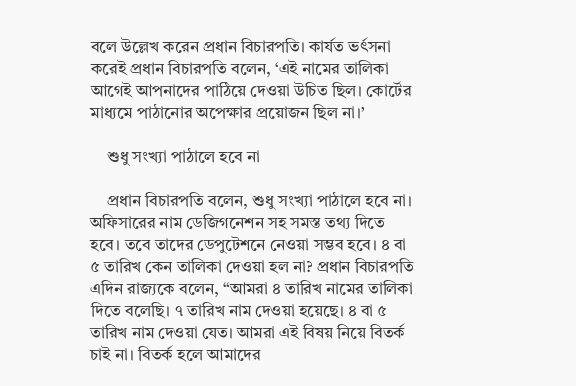বলে উল্লেখ করেন প্রধান বিচারপতি। কার্যত ভর্ৎসনা করেই প্রধান বিচারপতি বলেন, ‘এই নামের তালিকা আগেই আপনাদের পাঠিয়ে দেওয়া উচিত ছিল। কোর্টের মাধ্যমে পাঠানোর অপেক্ষার প্রয়োজন ছিল না।’

    শুধু সংখ্যা পাঠালে হবে না

    প্রধান বিচারপতি বলেন, শুধু সংখ্যা পাঠালে হবে না। অফিসারের নাম ডেজিগনেশন সহ সমস্ত তথ্য দিতে হবে। তবে তাদের ডেপুটেশনে নেওয়া সম্ভব হবে। ৪ বা ৫ তারিখ কেন তালিকা দেওয়া হল না? প্রধান বিচারপতি এদিন রাজ্যকে বলেন, “আমরা ৪ তারিখ নামের তালিকা দিতে বলেছি। ৭ তারিখ নাম দেওয়া হয়েছে। ৪ বা ৫ তারিখ নাম দেওয়া যেত। আমরা এই বিষয় নিয়ে বিতর্ক চাই না। বিতর্ক হলে আমাদের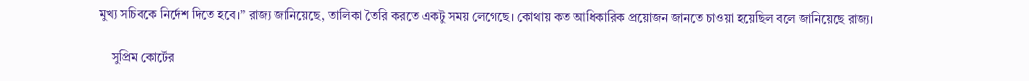মুখ্য সচিবকে নির্দেশ দিতে হবে।” রাজ্য জানিয়েছে, তালিকা তৈরি করতে একটু সময় লেগেছে। কোথায় কত আধিকারিক প্রয়োজন জানতে চাওয়া হয়েছিল বলে জানিয়েছে রাজ্য।

    সুপ্রিম কোর্টের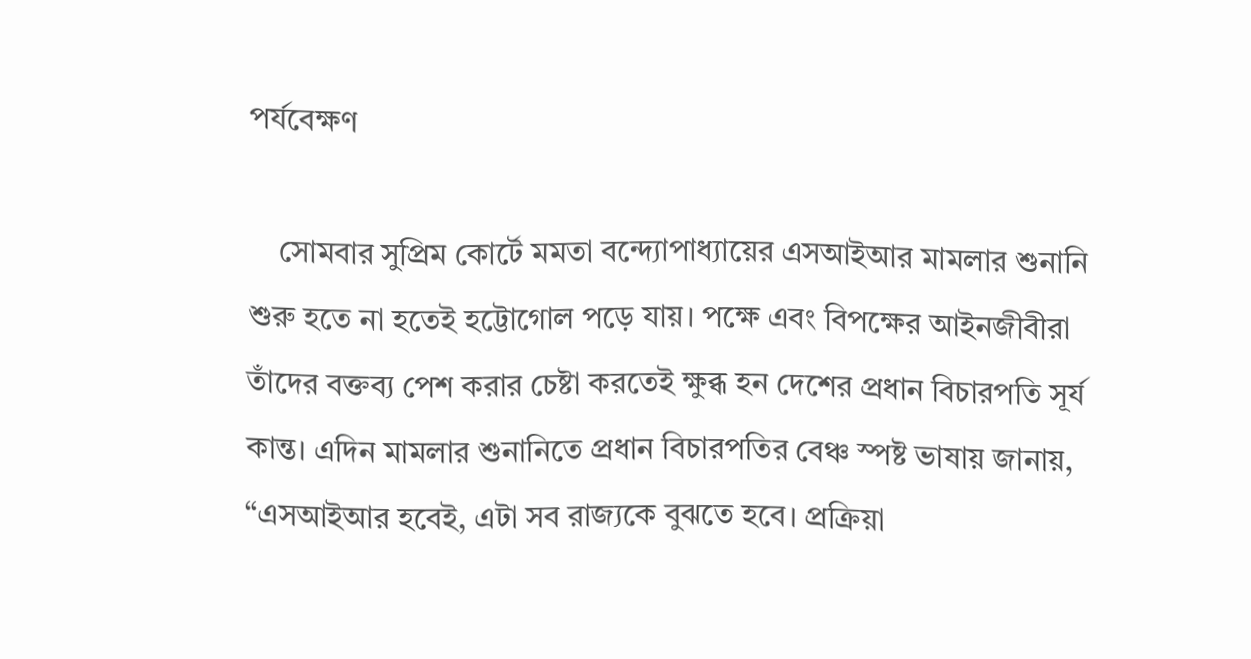পর্যবেক্ষণ

    সোমবার সুপ্রিম কোর্টে মমতা বন্দ্যোপাধ্যায়ের এসআইআর মামলার শুনানি শুরু হতে না হতেই হট্টোগোল পড়ে যায়। পক্ষে এবং বিপক্ষের আইনজীবীরা তাঁদের বক্তব্য পেশ করার চেষ্টা করতেই ক্ষুব্ধ হন দেশের প্রধান বিচারপতি সূর্য কান্ত। এদিন মামলার শুনানিতে প্রধান বিচারপতির বেঞ্চ স্পষ্ট ভাষায় জানায়, “এসআইআর হবেই, এটা সব রাজ্যকে বুঝতে হবে। প্রক্রিয়া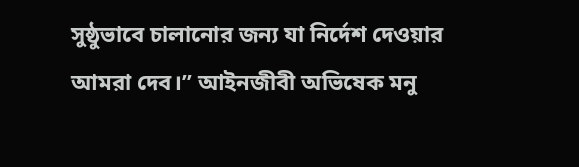সুষ্ঠুভাবে চালানোর জন্য যা নির্দেশ দেওয়ার আমরা দেব।” আইনজীবী অভিষেক মনু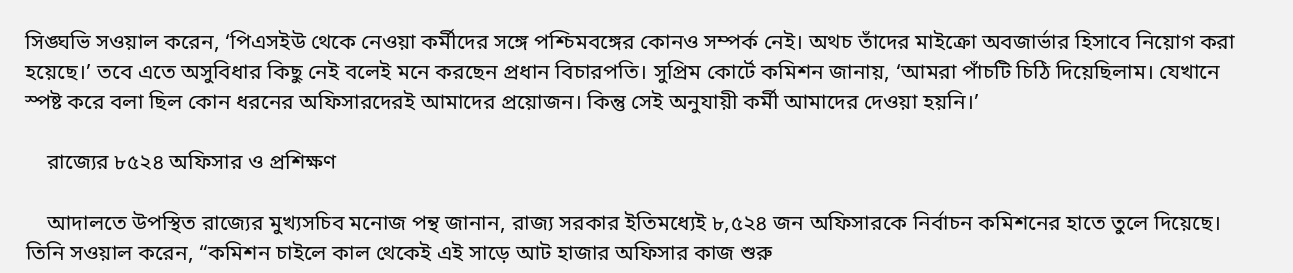সিঙ্ঘভি সওয়াল করেন, ‘পিএসইউ থেকে নেওয়া কর্মীদের সঙ্গে পশ্চিমবঙ্গের কোনও সম্পর্ক নেই। অথচ তাঁদের মাইক্রো অবজার্ভার হিসাবে নিয়োগ করা হয়েছে।’ তবে এতে অসুবিধার কিছু নেই বলেই মনে করছেন প্রধান বিচারপতি। সুপ্রিম কোর্টে কমিশন জানায়, ‘আমরা পাঁচটি চিঠি দিয়েছিলাম। যেখানে স্পষ্ট করে বলা ছিল কোন ধরনের অফিসারদেরই আমাদের প্রয়োজন। কিন্তু সেই অনুযায়ী কর্মী আমাদের দেওয়া হয়নি।’

    রাজ্যের ৮৫২৪ অফিসার ও প্রশিক্ষণ

    আদালতে উপস্থিত রাজ্যের মুখ্যসচিব মনোজ পন্থ জানান, রাজ্য সরকার ইতিমধ্যেই ৮,৫২৪ জন অফিসারকে নির্বাচন কমিশনের হাতে তুলে দিয়েছে। তিনি সওয়াল করেন, “কমিশন চাইলে কাল থেকেই এই সাড়ে আট হাজার অফিসার কাজ শুরু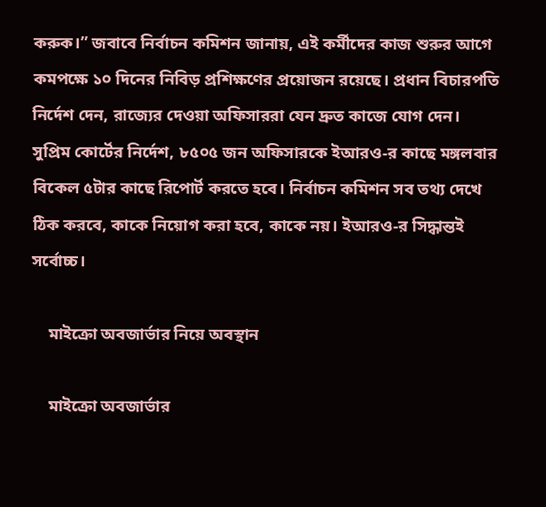করুক।” জবাবে নির্বাচন কমিশন জানায়, এই কর্মীদের কাজ শুরুর আগে কমপক্ষে ১০ দিনের নিবিড় প্রশিক্ষণের প্রয়োজন রয়েছে। প্রধান বিচারপতি নির্দেশ দেন, রাজ্যের দেওয়া অফিসাররা যেন দ্রুত কাজে যোগ দেন। সুপ্রিম কোর্টের নির্দেশ, ৮৫০৫ জন অফিসারকে ইআরও-র কাছে মঙ্গলবার বিকেল ৫টার কাছে রিপোর্ট করতে হবে। নির্বাচন কমিশন সব তথ্য দেখে ঠিক করবে, কাকে নিয়োগ করা হবে, কাকে নয়। ইআরও-র সিদ্ধান্তই সর্বোচ্চ।

    মাইক্রো অবজার্ভার নিয়ে অবস্থান

    মাইক্রো অবজার্ভার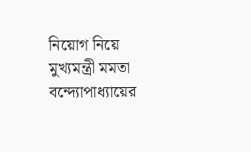নিয়োগ নিয়ে মুখ্যমন্ত্রী মমতা বন্দ্যোপাধ্যায়ের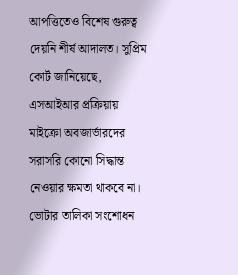আপত্তিতেও বিশেষ গুরুত্ব দেয়নি শীর্ষ আদালত। সুপ্রিম কোর্ট জানিয়েছে, এসআইআর প্রক্রিয়ায় মাইক্রো অবজার্ভারদের সরাসরি কোনো সিদ্ধান্ত নেওয়ার ক্ষমতা থাকবে না। ভোটার তালিকা সংশোধন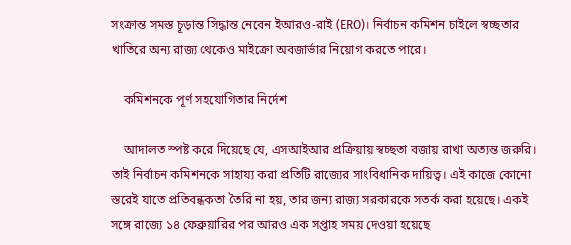সংক্রান্ত সমস্ত চূড়ান্ত সিদ্ধান্ত নেবেন ইআরও-রাই (ERO)। নির্বাচন কমিশন চাইলে স্বচ্ছতার খাতিরে অন্য রাজ্য থেকেও মাইক্রো অবজার্ভার নিয়োগ করতে পারে।

    কমিশনকে পূর্ণ সহযোগিতার নির্দেশ

    আদালত স্পষ্ট করে দিয়েছে যে, এসআইআর প্রক্রিয়ায় স্বচ্ছতা বজায় রাখা অত্যন্ত জরুরি। তাই নির্বাচন কমিশনকে সাহায্য করা প্রতিটি রাজ্যের সাংবিধানিক দায়িত্ব। এই কাজে কোনো স্তরেই যাতে প্রতিবন্ধকতা তৈরি না হয়, তার জন্য রাজ্য সরকারকে সতর্ক করা হয়েছে। একই সঙ্গে রাজ্যে ১৪ ফেব্রুয়ারির পর আরও এক সপ্তাহ সময় দেওয়া হয়েছে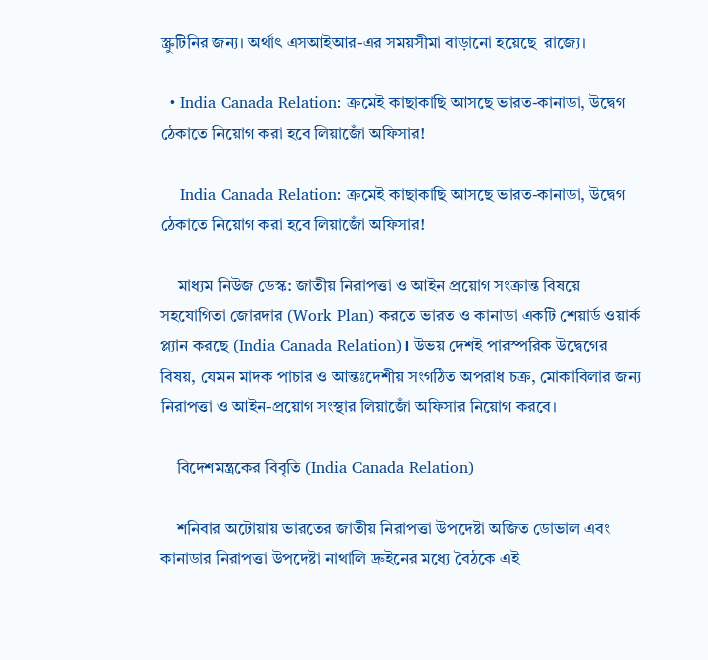স্ক্রুটিনির জন্য। অর্থাৎ এসআইআর-এর সময়সীমা বাড়ানো হয়েছে  রাজ্যে।

  • India Canada Relation: ক্রমেই কাছাকাছি আসছে ভারত-কানাডা, উদ্বেগ ঠেকাতে নিয়োগ করা হবে লিয়াজোঁ অফিসার!

    India Canada Relation: ক্রমেই কাছাকাছি আসছে ভারত-কানাডা, উদ্বেগ ঠেকাতে নিয়োগ করা হবে লিয়াজোঁ অফিসার!

    মাধ্যম নিউজ ডেস্ক: জাতীয় নিরাপত্তা ও আইন প্রয়োগ সংক্রান্ত বিষয়ে সহযোগিতা জোরদার (Work Plan) করতে ভারত ও কানাডা একটি শেয়ার্ড ওয়ার্ক প্ল্যান করছে (India Canada Relation)। উভয় দেশই পারস্পরিক উদ্বেগের বিষয়, যেমন মাদক পাচার ও আন্তঃদেশীয় সংগঠিত অপরাধ চক্র, মোকাবিলার জন্য নিরাপত্তা ও আইন-প্রয়োগ সংস্থার লিয়াজোঁ অফিসার নিয়োগ করবে।

    বিদেশমন্ত্রকের বিবৃতি (India Canada Relation)

    শনিবার অটোয়ায় ভারতের জাতীয় নিরাপত্তা উপদেষ্টা অজিত ডোভাল এবং কানাডার নিরাপত্তা উপদেষ্টা নাথালি দ্রুইনের মধ্যে বৈঠকে এই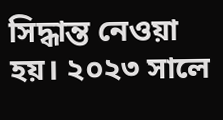সিদ্ধান্ত নেওয়া হয়। ২০২৩ সালে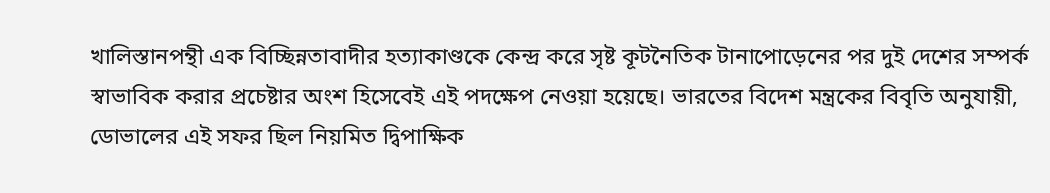খালিস্তানপন্থী এক বিচ্ছিন্নতাবাদীর হত্যাকাণ্ডকে কেন্দ্র করে সৃষ্ট কূটনৈতিক টানাপোড়েনের পর দুই দেশের সম্পর্ক স্বাভাবিক করার প্রচেষ্টার অংশ হিসেবেই এই পদক্ষেপ নেওয়া হয়েছে। ভারতের বিদেশ মন্ত্রকের বিবৃতি অনুযায়ী, ডোভালের এই সফর ছিল নিয়মিত দ্বিপাক্ষিক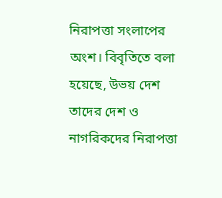নিরাপত্তা সংলাপের অংশ। বিবৃতিতে বলা হয়েছে, উভয় দেশ তাদের দেশ ও নাগরিকদের নিরাপত্তা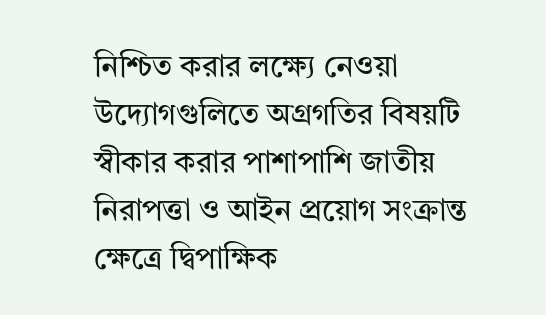নিশ্চিত করার লক্ষ্যে নেওয়া উদ্যোগগুলিতে অগ্রগতির বিষয়টি স্বীকার করার পাশাপাশি জাতীয় নিরাপত্তা ও আইন প্রয়োগ সংক্রান্ত ক্ষেত্রে দ্বিপাক্ষিক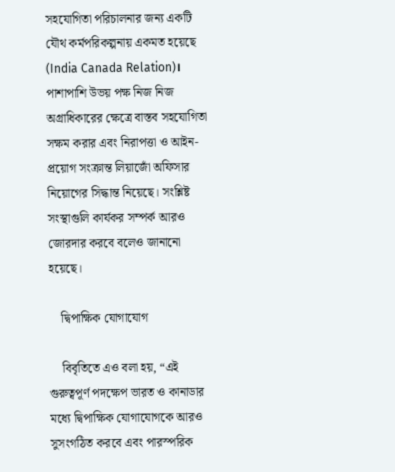সহযোগিতা পরিচালনার জন্য একটি যৌথ কর্মপরিকল্পনায় একমত হয়েছে (India Canada Relation)। পাশাপাশি উভয় পক্ষ নিজ নিজ অগ্রাধিকারের ক্ষেত্রে বাস্তব সহযোগিতা সক্ষম করার এবং নিরাপত্তা ও আইন-প্রয়োগ সংক্রান্ত লিয়াজোঁ অফিসার নিয়োগের সিদ্ধান্ত নিয়েছে। সংশ্লিষ্ট সংস্থাগুলি কার্যকর সম্পর্ক আরও জোরদার করবে বলেও জানানো হয়েছে।

    দ্বিপাক্ষিক যোগাযোগ

    বিবৃতিতে এও বলা হয়, “এই গুরুত্বপূর্ণ পদক্ষেপ ভারত ও কানাডার মধ্যে দ্বিপাক্ষিক যোগাযোগকে আরও সুসংগঠিত করবে এবং পারস্পরিক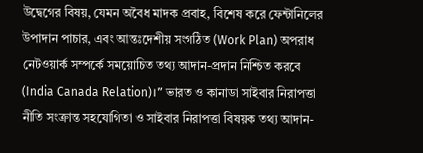উদ্বেগের বিষয়, যেমন অবৈধ মাদক প্রবাহ, বিশেষ করে ফেন্টানিলের উপাদান পাচার, এবং আন্তঃদেশীয় সংগঠিত (Work Plan) অপরাধ নেটওয়ার্ক সম্পর্কে সময়োচিত তথ্য আদান-প্রদান নিশ্চিত করবে (India Canada Relation)।” ভারত ও কানাডা সাইবার নিরাপত্তা নীতি সংক্রান্ত সহযোগিতা ও সাইবার নিরাপত্তা বিষয়ক তথ্য আদান-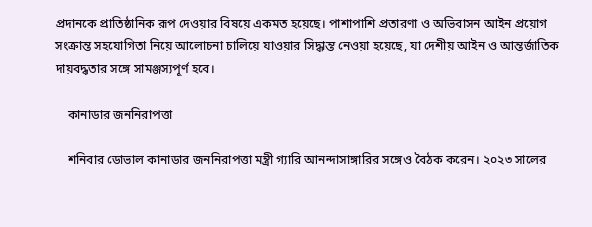প্রদানকে প্রাতিষ্ঠানিক রূপ দেওয়ার বিষয়ে একমত হয়েছে। পাশাপাশি প্রতারণা ও অভিবাসন আইন প্রয়োগ সংক্রান্ত সহযোগিতা নিয়ে আলোচনা চালিয়ে যাওয়ার সিদ্ধান্ত নেওয়া হয়েছে, যা দেশীয় আইন ও আন্তর্জাতিক দায়বদ্ধতার সঙ্গে সামঞ্জস্যপূর্ণ হবে।

    কানাডার জননিরাপত্তা

    শনিবার ডোভাল কানাডার জননিরাপত্তা মন্ত্রী গ্যারি আনন্দাসাঙ্গারির সঙ্গেও বৈঠক করেন। ২০২৩ সালের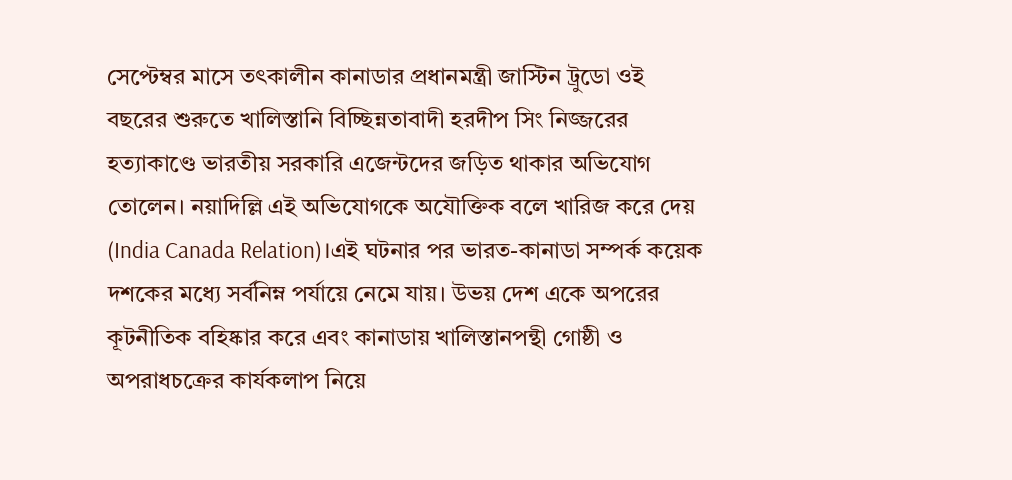সেপ্টেম্বর মাসে তৎকালীন কানাডার প্রধানমন্ত্রী জাস্টিন ট্রুডো ওই বছরের শুরুতে খালিস্তানি বিচ্ছিন্নতাবাদী হরদীপ সিং নিজ্জরের হত্যাকাণ্ডে ভারতীয় সরকারি এজেন্টদের জড়িত থাকার অভিযোগ তোলেন। নয়াদিল্লি এই অভিযোগকে অযৌক্তিক বলে খারিজ করে দেয় (India Canada Relation)।এই ঘটনার পর ভারত-কানাডা সম্পর্ক কয়েক দশকের মধ্যে সর্বনিম্ন পর্যায়ে নেমে যায়। উভয় দেশ একে অপরের কূটনীতিক বহিষ্কার করে এবং কানাডায় খালিস্তানপন্থী গোষ্ঠী ও অপরাধচক্রের কার্যকলাপ নিয়ে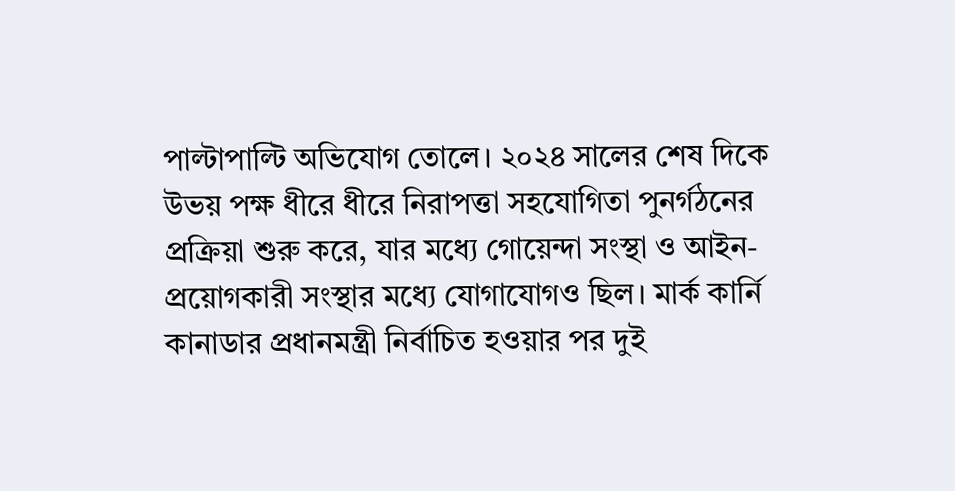পাল্টাপাল্টি অভিযোগ তোলে। ২০২৪ সালের শেষ দিকে উভয় পক্ষ ধীরে ধীরে নিরাপত্তা সহযোগিতা পুনর্গঠনের প্রক্রিয়া শুরু করে, যার মধ্যে গোয়েন্দা সংস্থা ও আইন-প্রয়োগকারী সংস্থার মধ্যে যোগাযোগও ছিল। মার্ক কার্নি কানাডার প্রধানমন্ত্রী নির্বাচিত হওয়ার পর দুই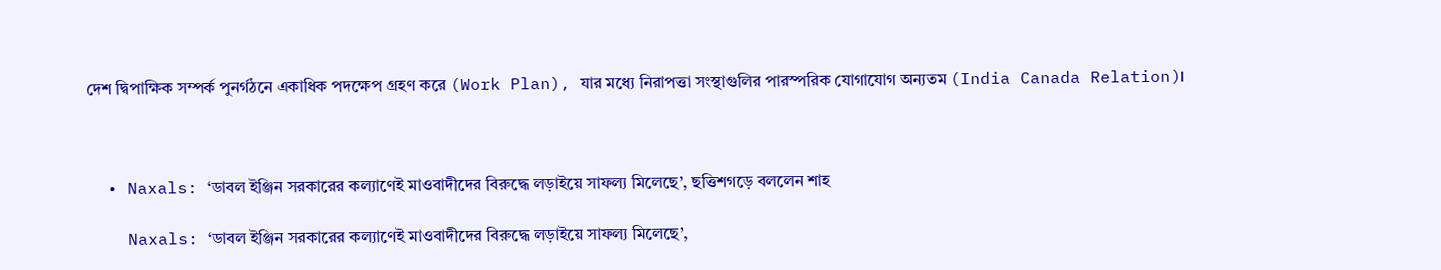দেশ দ্বিপাক্ষিক সম্পর্ক পুনর্গঠনে একাধিক পদক্ষেপ গ্রহণ করে (Work Plan), যার মধ্যে নিরাপত্তা সংস্থাগুলির পারস্পরিক যোগাযোগ অন্যতম (India Canada Relation)।



  • Naxals: ‘ডাবল ইঞ্জিন সরকারের কল্যাণেই মাওবাদীদের বিরুদ্ধে লড়াইয়ে সাফল্য মিলেছে’, ছত্তিশগড়ে বললেন শাহ

    Naxals: ‘ডাবল ইঞ্জিন সরকারের কল্যাণেই মাওবাদীদের বিরুদ্ধে লড়াইয়ে সাফল্য মিলেছে’,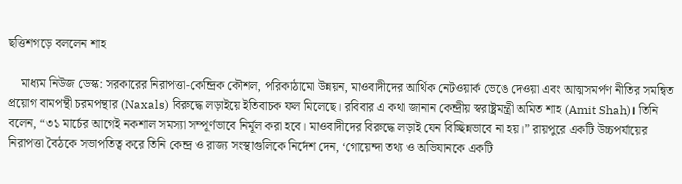ছত্তিশগড়ে বললেন শাহ

    মাধ্যম নিউজ ডেস্ক: সরকারের নিরাপত্তা-কেন্দ্রিক কৌশল, পরিকাঠামো উন্নয়ন, মাওবাদীদের আর্থিক নেটওয়ার্ক ভেঙে দেওয়া এবং আত্মসমর্পণ নীতির সমন্বিত প্রয়োগ বামপন্থী চরমপন্থার (Naxals) বিরুদ্ধে লড়াইয়ে ইতিবাচক ফল মিলেছে। রবিবার এ কথা জানান কেন্দ্রীয় স্বরাষ্ট্রমন্ত্রী অমিত শাহ (Amit Shah)। তিনি বলেন, “৩১ মার্চের আগেই নকশাল সমস্যা সম্পূর্ণভাবে নির্মূল করা হবে। মাওবাদীদের বিরুদ্ধে লড়াই যেন বিচ্ছিন্নভাবে না হয়।” রায়পুরে একটি উচ্চপর্যায়ের নিরাপত্তা বৈঠকে সভাপতিত্ব করে তিনি কেন্দ্র ও রাজ্য সংস্থাগুলিকে নির্দেশ দেন, ‘গোয়েন্দা তথ্য ও অভিযানকে একটি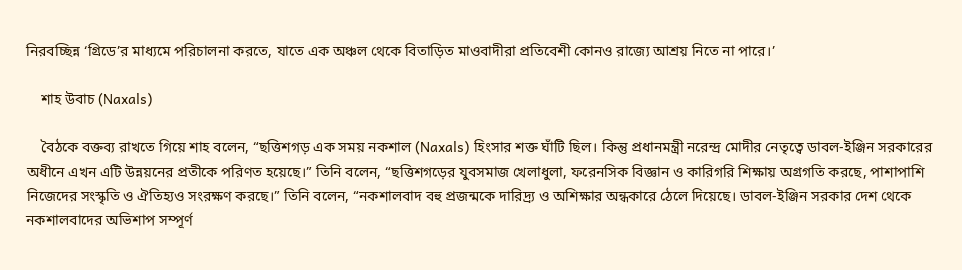নিরবচ্ছিন্ন ‘গ্রিডে’র মাধ্যমে পরিচালনা করতে, যাতে এক অঞ্চল থেকে বিতাড়িত মাওবাদীরা প্রতিবেশী কোনও রাজ্যে আশ্রয় নিতে না পারে।’

    শাহ উবাচ (Naxals)

    বৈঠকে বক্তব্য রাখতে গিয়ে শাহ বলেন, “ছত্তিশগড় এক সময় নকশাল (Naxals) হিংসার শক্ত ঘাঁটি ছিল। কিন্তু প্রধানমন্ত্রী নরেন্দ্র মোদীর নেতৃত্বে ডাবল-ইঞ্জিন সরকারের অধীনে এখন এটি উন্নয়নের প্রতীকে পরিণত হয়েছে।” তিনি বলেন, “ছত্তিশগড়ের যুবসমাজ খেলাধুলা, ফরেনসিক বিজ্ঞান ও কারিগরি শিক্ষায় অগ্রগতি করছে, পাশাপাশি নিজেদের সংস্কৃতি ও ঐতিহ্যও সংরক্ষণ করছে।” তিনি বলেন, “নকশালবাদ বহু প্রজন্মকে দারিদ্র্য ও অশিক্ষার অন্ধকারে ঠেলে দিয়েছে। ডাবল-ইঞ্জিন সরকার দেশ থেকে নকশালবাদের অভিশাপ সম্পূর্ণ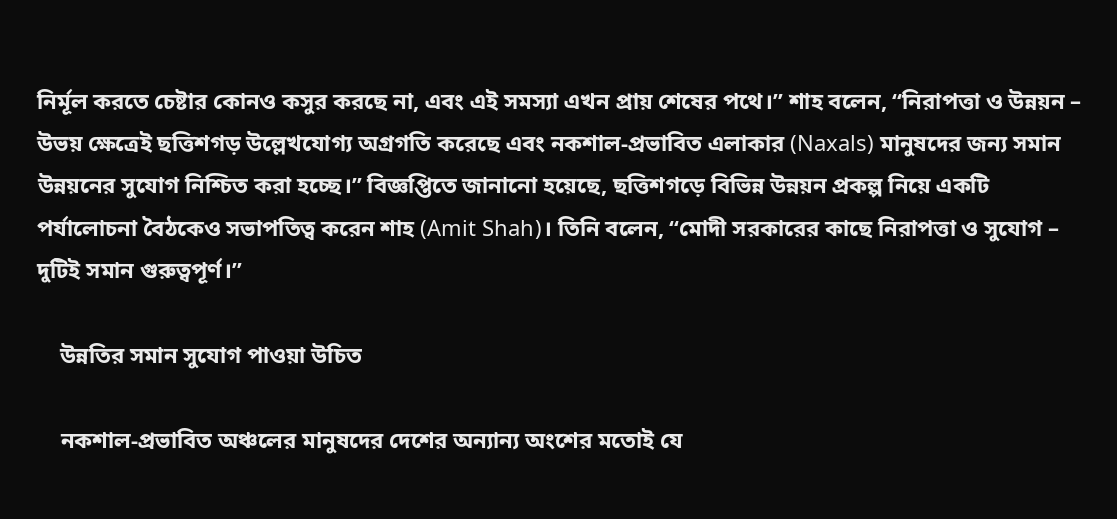নির্মূল করতে চেষ্টার কোনও কসুর করছে না, এবং এই সমস্যা এখন প্রায় শেষের পথে।” শাহ বলেন, “নিরাপত্তা ও উন্নয়ন – উভয় ক্ষেত্রেই ছত্তিশগড় উল্লেখযোগ্য অগ্রগতি করেছে এবং নকশাল-প্রভাবিত এলাকার (Naxals) মানুষদের জন্য সমান উন্নয়নের সুযোগ নিশ্চিত করা হচ্ছে।” বিজ্ঞপ্তিতে জানানো হয়েছে, ছত্তিশগড়ে বিভিন্ন উন্নয়ন প্রকল্প নিয়ে একটি পর্যালোচনা বৈঠকেও সভাপতিত্ব করেন শাহ (Amit Shah)। তিনি বলেন, “মোদী সরকারের কাছে নিরাপত্তা ও সুযোগ – দুটিই সমান গুরুত্বপূর্ণ।”

    উন্নতির সমান সুযোগ পাওয়া উচিত

    নকশাল-প্রভাবিত অঞ্চলের মানুষদের দেশের অন্যান্য অংশের মতোই যে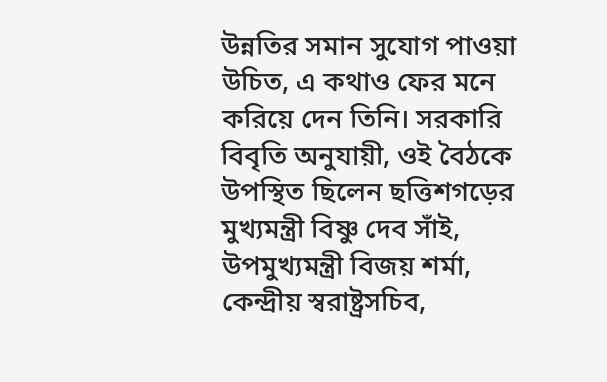উন্নতির সমান সুযোগ পাওয়া উচিত, এ কথাও ফের মনে করিয়ে দেন তিনি। সরকারি বিবৃতি অনুযায়ী, ওই বৈঠকে উপস্থিত ছিলেন ছত্তিশগড়ের মুখ্যমন্ত্রী বিষ্ণু দেব সাঁই, উপমুখ্যমন্ত্রী বিজয় শর্মা, কেন্দ্রীয় স্বরাষ্ট্রসচিব,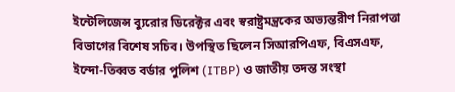ইন্টেলিজেন্স ব্যুরোর ডিরেক্টর এবং স্বরাষ্ট্রমন্ত্রকের অভ্যন্তরীণ নিরাপত্তা বিভাগের বিশেষ সচিব। উপস্থিত ছিলেন সিআরপিএফ, বিএসএফ, ইন্দো-তিব্বত বর্ডার পুলিশ (ITBP) ও জাতীয় তদন্ত সংস্থা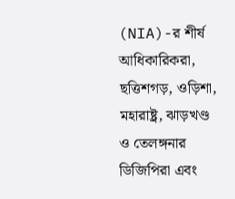(NIA)-র শীর্ষ আধিকারিকরা, ছত্তিশগড়, ওড়িশা, মহারাষ্ট্র, ঝাড়খণ্ড ও তেলঙ্গনার ডিজিপিরা এবং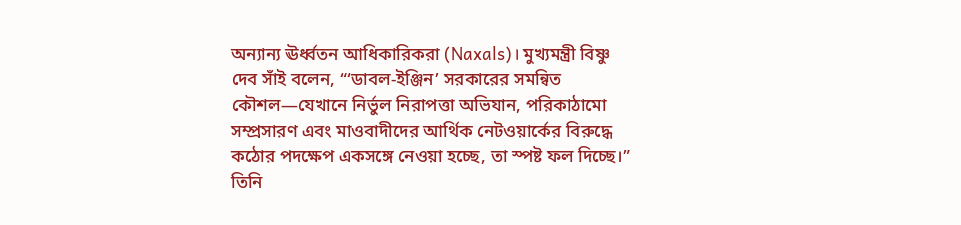অন্যান্য ঊর্ধ্বতন আধিকারিকরা (Naxals)। মুখ্যমন্ত্রী বিষ্ণু দেব সাঁই বলেন, “‘ডাবল-ইঞ্জিন’ সরকারের সমন্বিত কৌশল—যেখানে নির্ভুল নিরাপত্তা অভিযান, পরিকাঠামো সম্প্রসারণ এবং মাওবাদীদের আর্থিক নেটওয়ার্কের বিরুদ্ধে কঠোর পদক্ষেপ একসঙ্গে নেওয়া হচ্ছে, তা স্পষ্ট ফল দিচ্ছে।” তিনি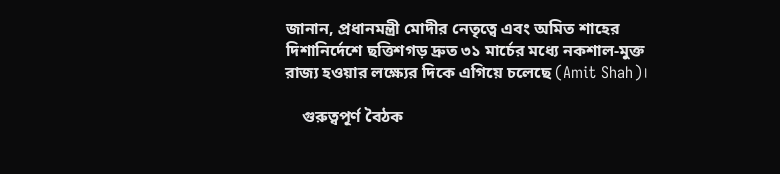জানান, প্রধানমন্ত্রী মোদীর নেতৃত্বে এবং অমিত শাহের দিশানির্দেশে ছত্তিশগড় দ্রুত ৩১ মার্চের মধ্যে নকশাল-মুক্ত রাজ্য হওয়ার লক্ষ্যের দিকে এগিয়ে চলেছে (Amit Shah)।

    গুরুত্বপূর্ণ বৈঠক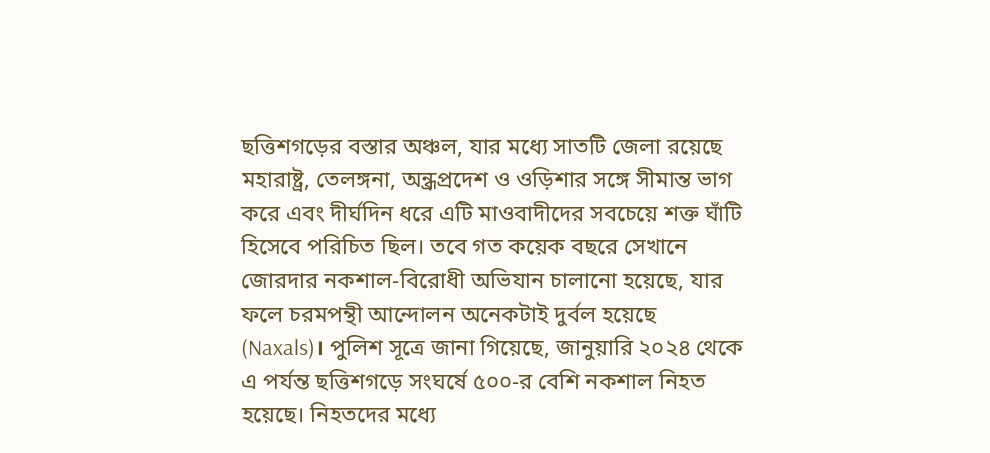ছত্তিশগড়ের বস্তার অঞ্চল, যার মধ্যে সাতটি জেলা রয়েছে মহারাষ্ট্র, তেলঙ্গনা, অন্ধ্রপ্রদেশ ও ওড়িশার সঙ্গে সীমান্ত ভাগ করে এবং দীর্ঘদিন ধরে এটি মাওবাদীদের সবচেয়ে শক্ত ঘাঁটি হিসেবে পরিচিত ছিল। তবে গত কয়েক বছরে সেখানে জোরদার নকশাল-বিরোধী অভিযান চালানো হয়েছে, যার ফলে চরমপন্থী আন্দোলন অনেকটাই দুর্বল হয়েছে (Naxals)। পুলিশ সূত্রে জানা গিয়েছে, জানুয়ারি ২০২৪ থেকে এ পর্যন্ত ছত্তিশগড়ে সংঘর্ষে ৫০০-র বেশি নকশাল নিহত হয়েছে। নিহতদের মধ্যে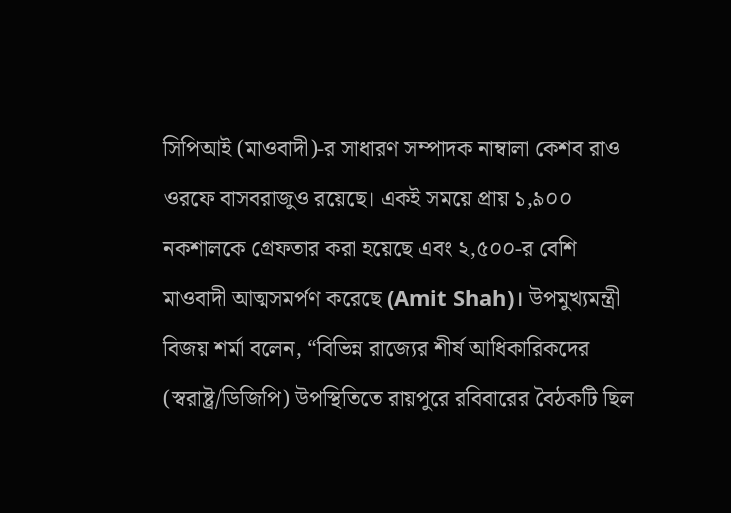সিপিআই (মাওবাদী)-র সাধারণ সম্পাদক নাম্বালা কেশব রাও ওরফে বাসবরাজুও রয়েছে। একই সময়ে প্রায় ১,৯০০ নকশালকে গ্রেফতার করা হয়েছে এবং ২,৫০০-র বেশি মাওবাদী আত্মসমর্পণ করেছে (Amit Shah)। উপমুখ্যমন্ত্রী বিজয় শর্মা বলেন, “বিভিন্ন রাজ্যের শীর্ষ আধিকারিকদের (স্বরাষ্ট্র/ডিজিপি) উপস্থিতিতে রায়পুরে রবিবারের বৈঠকটি ছিল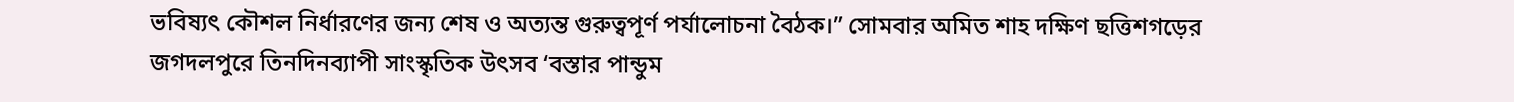ভবিষ্যৎ কৌশল নির্ধারণের জন্য শেষ ও অত্যন্ত গুরুত্বপূর্ণ পর্যালোচনা বৈঠক।” সোমবার অমিত শাহ দক্ষিণ ছত্তিশগড়ের জগদলপুরে তিনদিনব্যাপী সাংস্কৃতিক উৎসব ‘বস্তার পান্ডুম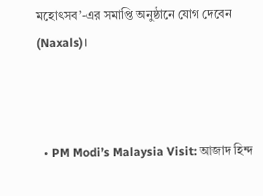মহোৎসব’-এর সমাপ্তি অনুষ্ঠানে যোগ দেবেন (Naxals)।



  • PM Modi’s Malaysia Visit: আজাদ হিন্দ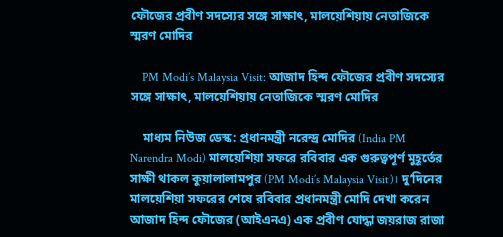ফৌজের প্রবীণ সদস্যের সঙ্গে সাক্ষাৎ, মালয়েশিয়ায় নেতাজিকে স্মরণ মোদির

    PM Modi’s Malaysia Visit: আজাদ হিন্দ ফৌজের প্রবীণ সদস্যের সঙ্গে সাক্ষাৎ, মালয়েশিয়ায় নেতাজিকে স্মরণ মোদির

    মাধ্যম নিউজ ডেস্ক: প্রধানমন্ত্রী নরেন্দ্র মোদির (India PM Narendra Modi) মালয়েশিয়া সফরে রবিবার এক গুরুত্বপূর্ণ মুহূর্তের সাক্ষী থাকল কুয়ালালামপুর (PM Modi’s Malaysia Visit)। দু’দিনের মালয়েশিয়া সফরের শেষে রবিবার প্রধানমন্ত্রী মোদি দেখা করেন আজাদ হিন্দ ফৌজের (আইএনএ) এক প্রবীণ যোদ্ধা জয়রাজ রাজা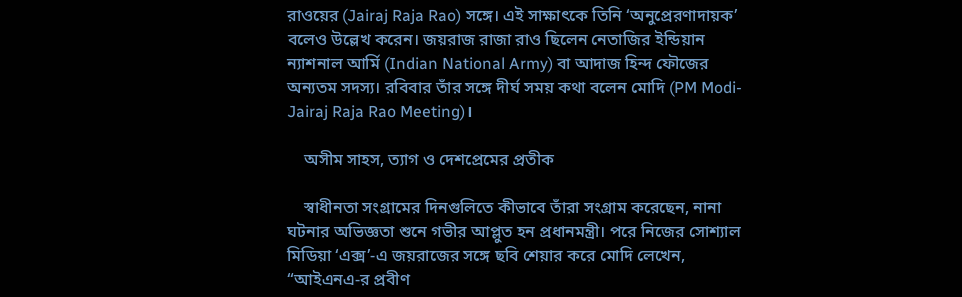রাওয়ের (Jairaj Raja Rao) সঙ্গে। এই সাক্ষাৎকে তিনি ‘অনুপ্রেরণাদায়ক’ বলেও উল্লেখ করেন। জয়রাজ রাজা রাও ছিলেন নেতাজির ইন্ডিয়ান ন্যাশনাল আর্মি (Indian National Army) বা আদাজ হিন্দ ফৌজের অন্যতম সদস্য। রবিবার তাঁর সঙ্গে দীর্ঘ সময় কথা বলেন মোদি (PM Modi-Jairaj Raja Rao Meeting)।

    অসীম সাহস, ত্যাগ ও দেশপ্রেমের প্রতীক

    স্বাধীনতা সংগ্রামের দিনগুলিতে কীভাবে তাঁরা সংগ্রাম করেছেন, নানা ঘটনার অভিজ্ঞতা শুনে গভীর আপ্লুত হন প্রধানমন্ত্রী। পরে নিজের সোশ্যাল মিডিয়া ‘এক্স’-এ জয়রাজের সঙ্গে ছবি শেয়ার করে মোদি লেখেন, “আইএনএ-র প্রবীণ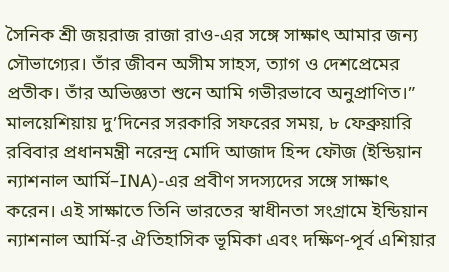সৈনিক শ্রী জয়রাজ রাজা রাও-এর সঙ্গে সাক্ষাৎ আমার জন্য সৌভাগ্যের। তাঁর জীবন অসীম সাহস, ত্যাগ ও দেশপ্রেমের প্রতীক। তাঁর অভিজ্ঞতা শুনে আমি গভীরভাবে অনুপ্রাণিত।” মালয়েশিয়ায় দু’দিনের সরকারি সফরের সময়, ৮ ফেব্রুয়ারি রবিবার প্রধানমন্ত্রী নরেন্দ্র মোদি আজাদ হিন্দ ফৌজ (ইন্ডিয়ান ন্যাশনাল আর্মি–INA)-এর প্রবীণ সদস্যদের সঙ্গে সাক্ষাৎ করেন। এই সাক্ষাতে তিনি ভারতের স্বাধীনতা সংগ্রামে ইন্ডিয়ান ন্যাশনাল আর্মি-র ঐতিহাসিক ভূমিকা এবং দক্ষিণ-পূর্ব এশিয়ার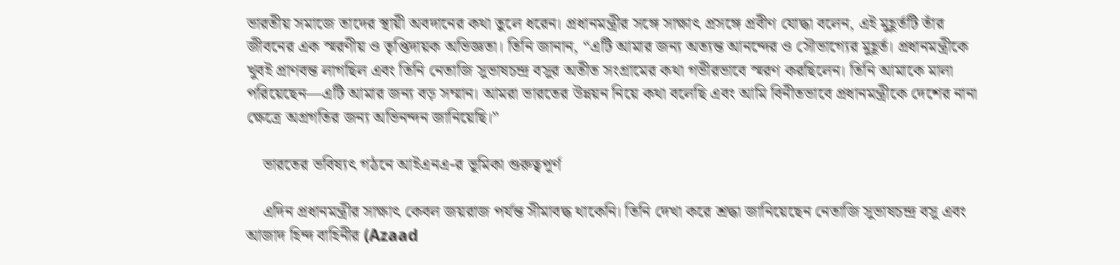ভারতীয় সমাজে তাদের স্থায়ী অবদানের কথা তুলে ধরেন। প্রধানমন্ত্রীর সঙ্গে সাক্ষাৎ প্রসঙ্গে প্রবীণ যোদ্ধা বলেন, এই মুহূর্তটি তাঁর জীবনের এক স্মরণীয় ও তৃপ্তিদায়ক অভিজ্ঞতা। তিনি জানান, “এটি আমার জন্য অত্যন্ত আনন্দের ও সৌভাগ্যের মুহূর্ত। প্রধানমন্ত্রীকে খুবই প্রাণবন্ত লাগছিল এবং তিনি নেতাজি সুভাষচন্দ্র বসুর অতীত সংগ্রামের কথা গভীরভাবে স্মরণ করছিলেন। তিনি আমাকে মালা পরিয়েছেন—এটি আমার জন্য বড় সম্মান। আমরা ভারতের উন্নয়ন নিয়ে কথা বলেছি এবং আমি বিনীতভাবে প্রধানমন্ত্রীকে দেশের নানা ক্ষেত্রে অগ্রগতির জন্য অভিনন্দন জানিয়েছি।”

    ভারতের ভবিষ্যৎ গঠনে আইএনএ-র ভূমিকা গুরুত্বপূর্ণ

    এদিন প্রধানমন্ত্রীর সাক্ষাৎ কেবল জয়রাজ পর্যন্ত সীমাবদ্ধ থাকেনি। তিনি দেখা করে শ্রদ্ধা জানিয়েছেন নেতাজি সুভাষচন্দ্র বসু এবং আজাদ হিন্দ বাহিনীর (Azaad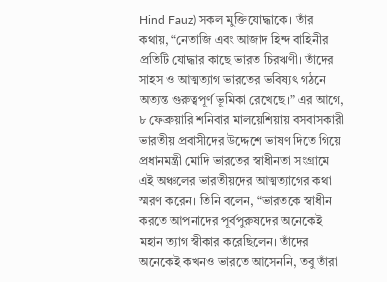Hind Fauz) সকল মুক্তিযোদ্ধাকে। তাঁর কথায়, “নেতাজি এবং আজাদ হিন্দ বাহিনীর প্রতিটি যোদ্ধার কাছে ভারত চিরঋণী। তাঁদের সাহস ও আত্মত্যাগ ভারতের ভবিষ্যৎ গঠনে অত্যন্ত গুরুত্বপূর্ণ ভূমিকা রেখেছে।” এর আগে, ৮ ফেব্রুয়ারি শনিবার মালয়েশিয়ায় বসবাসকারী ভারতীয় প্রবাসীদের উদ্দেশে ভাষণ দিতে গিয়ে প্রধানমন্ত্রী মোদি ভারতের স্বাধীনতা সংগ্রামে এই অঞ্চলের ভারতীয়দের আত্মত্যাগের কথা স্মরণ করেন। তিনি বলেন, “ভারতকে স্বাধীন করতে আপনাদের পূর্বপুরুষদের অনেকেই মহান ত্যাগ স্বীকার করেছিলেন। তাঁদের অনেকেই কখনও ভারতে আসেননি, তবু তাঁরা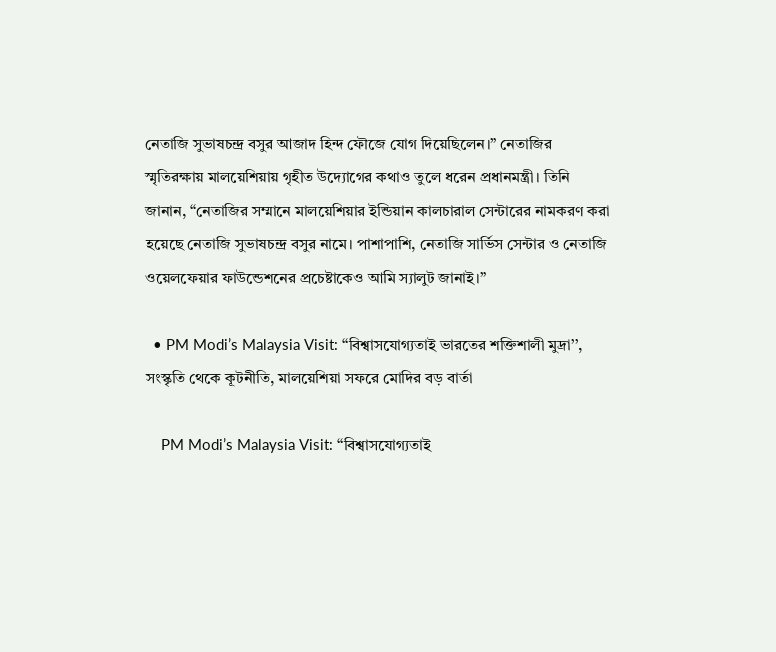নেতাজি সুভাষচন্দ্র বসুর আজাদ হিন্দ ফৌজে যোগ দিয়েছিলেন।” নেতাজির স্মৃতিরক্ষায় মালয়েশিয়ায় গৃহীত উদ্যোগের কথাও তুলে ধরেন প্রধানমন্ত্রী। তিনি জানান, “নেতাজির সম্মানে মালয়েশিয়ার ইন্ডিয়ান কালচারাল সেন্টারের নামকরণ করা হয়েছে নেতাজি সুভাষচন্দ্র বসুর নামে। পাশাপাশি, নেতাজি সার্ভিস সেন্টার ও নেতাজি ওয়েলফেয়ার ফাউন্ডেশনের প্রচেষ্টাকেও আমি স্যালুট জানাই।”

  • PM Modi’s Malaysia Visit: ‘‘বিশ্বাসযোগ্যতাই ভারতের শক্তিশালী মুদ্রা’’, সংস্কৃতি থেকে কূটনীতি, মালয়েশিয়া সফরে মোদির বড় বার্তা

    PM Modi’s Malaysia Visit: ‘‘বিশ্বাসযোগ্যতাই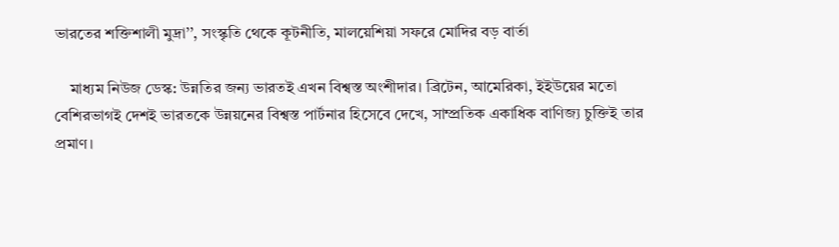ভারতের শক্তিশালী মুদ্রা’’, সংস্কৃতি থেকে কূটনীতি, মালয়েশিয়া সফরে মোদির বড় বার্তা

    মাধ্যম নিউজ ডেস্ক: উন্নতির জন্য ভারতই এখন বিশ্বস্ত অংশীদার। ব্রিটেন, আমেরিকা, ইইউয়ের মতো বেশিরভাগই দেশই ভারতকে উন্নয়নের বিশ্বস্ত পার্টনার হিসেবে দেখে, সাম্প্রতিক একাধিক বাণিজ্য চুক্তিই তার প্রমাণ।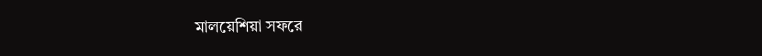মালয়েশিয়া সফরে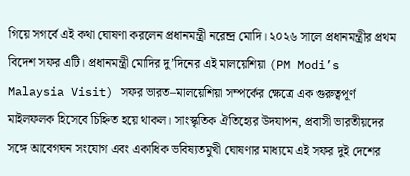গিয়ে সগর্বে এই কথা ঘোষণা করলেন প্রধানমন্ত্রী নরেন্দ্র মোদি। ২০২৬ সালে প্রধানমন্ত্রীর প্রথম বিদেশ সফর এটি। প্রধানমন্ত্রী মোদির দু’দিনের এই মালয়েশিয়া (PM Modi’s Malaysia Visit) সফর ভারত–মালয়েশিয়া সম্পর্কের ক্ষেত্রে এক গুরুত্বপূর্ণ মাইলফলক হিসেবে চিহ্নিত হয়ে থাকল। সাংস্কৃতিক ঐতিহ্যের উদযাপন, প্রবাসী ভারতীয়দের সঙ্গে আবেগঘন সংযোগ এবং একাধিক ভবিষ্যতমুখী ঘোষণার মাধ্যমে এই সফর দুই দেশের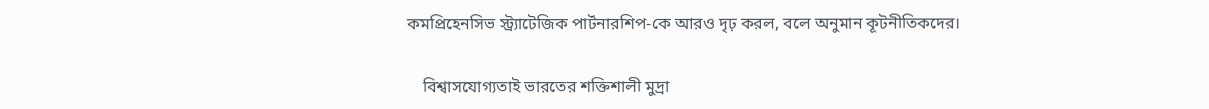কমপ্রিহেনসিভ স্ট্র্যাটেজিক পার্টনারশিপ-কে আরও দৃঢ় করল, বলে অনুমান কূটনীতিকদের।

    বিশ্বাসযোগ্যতাই ভারতের শক্তিশালী মুদ্রা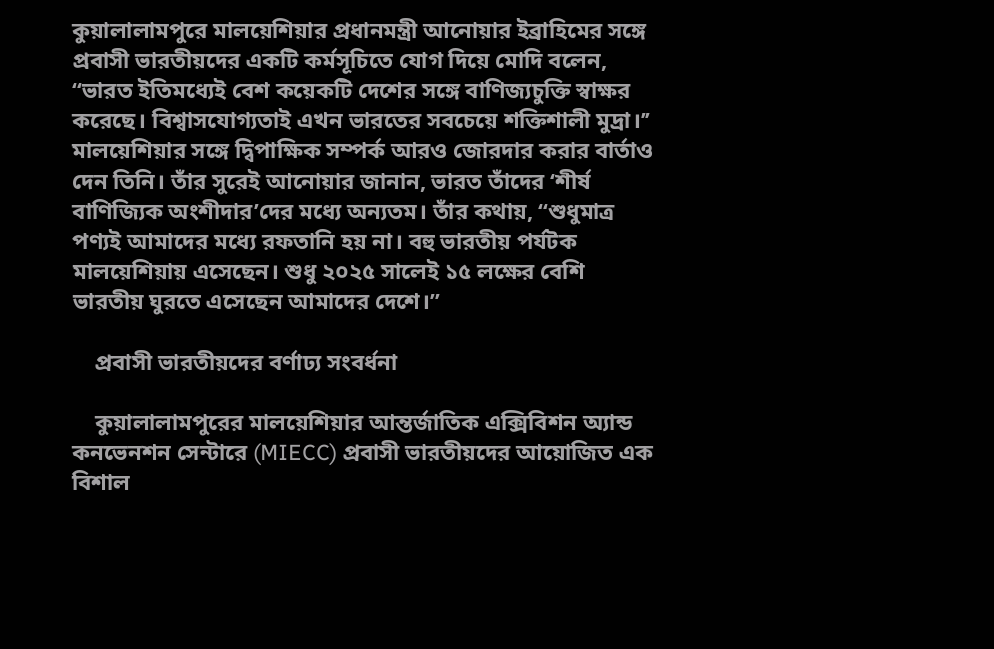কুয়ালালামপুরে মালয়েশিয়ার প্রধানমন্ত্রী আনোয়ার ইব্রাহিমের সঙ্গে প্রবাসী ভারতীয়দের একটি কর্মসূচিতে যোগ দিয়ে মোদি বলেন, ‘‘ভারত ইতিমধ্যেই বেশ কয়েকটি দেশের সঙ্গে বাণিজ্যচুক্তি স্বাক্ষর করেছে। বিশ্বাসযোগ্যতাই এখন ভারতের সবচেয়ে শক্তিশালী মুদ্রা।’’ মালয়েশিয়ার সঙ্গে দ্বিপাক্ষিক সম্পর্ক আরও জোরদার করার বার্তাও দেন তিনি। তাঁর সুরেই আনোয়ার জানান, ভারত তাঁদের ‘শীর্ষ বাণিজ্যিক অংশীদার’দের মধ্যে অন্যতম। তাঁর কথায়, ‘‘শুধুমাত্র পণ্যই আমাদের মধ্যে রফতানি হয় না। বহু ভারতীয় পর্যটক মালয়েশিয়ায় এসেছেন। শুধু ২০২৫ সালেই ১৫ লক্ষের বেশি ভারতীয় ঘুরতে এসেছেন আমাদের দেশে।’’

    প্রবাসী ভারতীয়দের বর্ণাঢ্য সংবর্ধনা

    কুয়ালালামপুরের মালয়েশিয়ার আন্তর্জাতিক এক্সিবিশন অ্যান্ড কনভেনশন সেন্টারে (MIECC) প্রবাসী ভারতীয়দের আয়োজিত এক বিশাল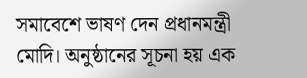সমাবেশে ভাষণ দেন প্রধানমন্ত্রী মোদি। অনুষ্ঠানের সূচনা হয় এক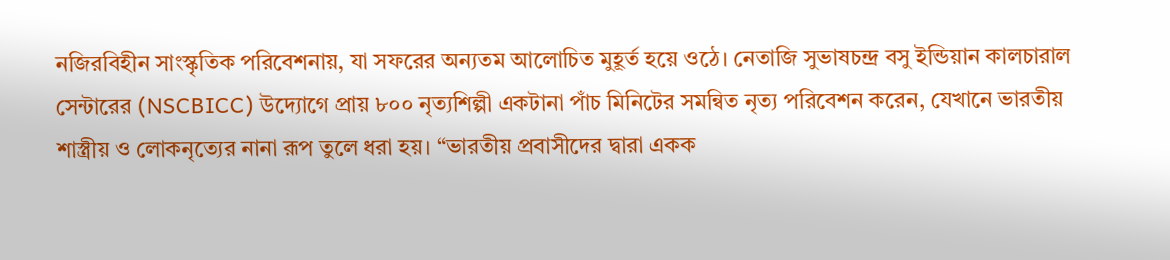নজিরবিহীন সাংস্কৃতিক পরিবেশনায়, যা সফরের অন্যতম আলোচিত মুহূর্ত হয়ে ওঠে। নেতাজি সুভাষচন্দ্র বসু ইন্ডিয়ান কালচারাল সেন্টারের (NSCBICC) উদ্যোগে প্রায় ৮০০ নৃত্যশিল্পী একটানা পাঁচ মিনিটের সমন্বিত নৃত্য পরিবেশন করেন, যেখানে ভারতীয় শাস্ত্রীয় ও লোকনৃত্যের নানা রূপ তুলে ধরা হয়। “ভারতীয় প্রবাসীদের দ্বারা একক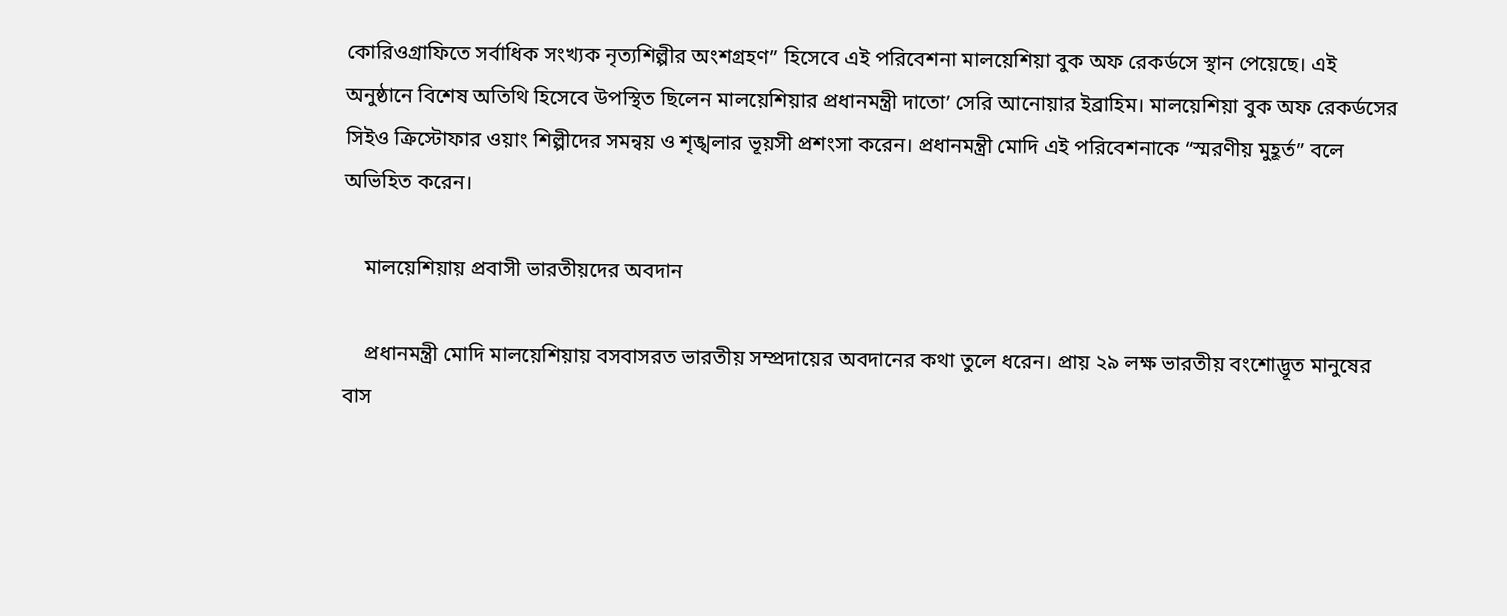কোরিওগ্রাফিতে সর্বাধিক সংখ্যক নৃত্যশিল্পীর অংশগ্রহণ” হিসেবে এই পরিবেশনা মালয়েশিয়া বুক অফ রেকর্ডসে স্থান পেয়েছে। এই অনুষ্ঠানে বিশেষ অতিথি হিসেবে উপস্থিত ছিলেন মালয়েশিয়ার প্রধানমন্ত্রী দাতো’ সেরি আনোয়ার ইব্রাহিম। মালয়েশিয়া বুক অফ রেকর্ডসের সিইও ক্রিস্টোফার ওয়াং শিল্পীদের সমন্বয় ও শৃঙ্খলার ভূয়সী প্রশংসা করেন। প্রধানমন্ত্রী মোদি এই পরিবেশনাকে “স্মরণীয় মুহূর্ত” বলে অভিহিত করেন।

    মালয়েশিয়ায় প্রবাসী ভারতীয়দের অবদান

    প্রধানমন্ত্রী মোদি মালয়েশিয়ায় বসবাসরত ভারতীয় সম্প্রদায়ের অবদানের কথা তুলে ধরেন। প্রায় ২৯ লক্ষ ভারতীয় বংশোদ্ভূত মানুষের বাস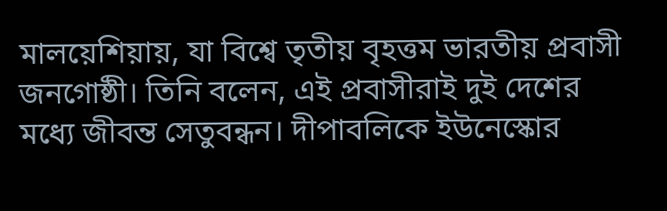মালয়েশিয়ায়, যা বিশ্বে তৃতীয় বৃহত্তম ভারতীয় প্রবাসী জনগোষ্ঠী। তিনি বলেন, এই প্রবাসীরাই দুই দেশের মধ্যে জীবন্ত সেতুবন্ধন। দীপাবলিকে ইউনেস্কোর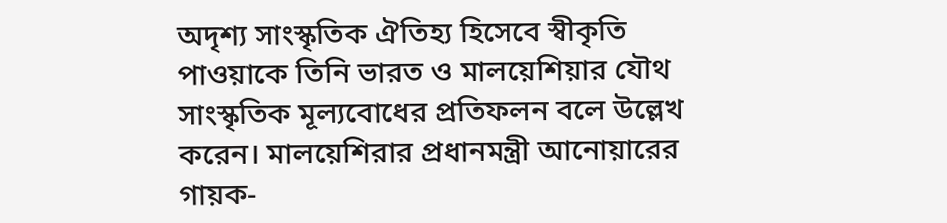অদৃশ্য সাংস্কৃতিক ঐতিহ্য হিসেবে স্বীকৃতি পাওয়াকে তিনি ভারত ও মালয়েশিয়ার যৌথ সাংস্কৃতিক মূল্যবোধের প্রতিফলন বলে উল্লেখ করেন। মালয়েশিরার প্রধানমন্ত্রী আনোয়ারের গায়ক-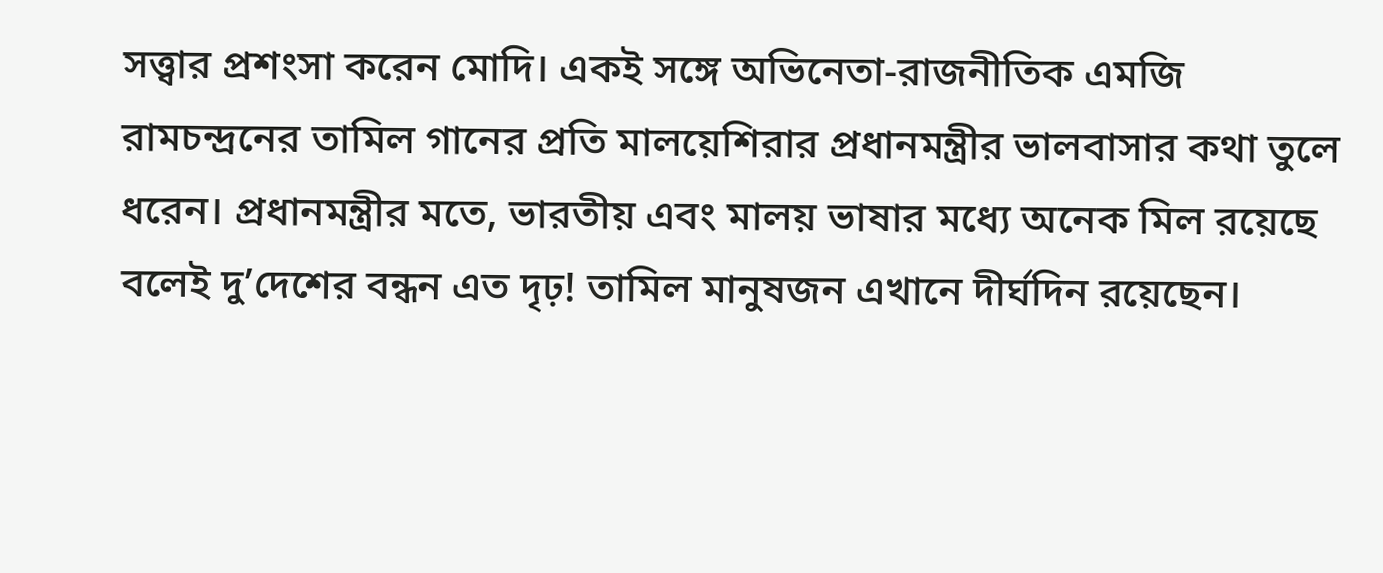সত্ত্বার প্রশংসা করেন মোদি। একই সঙ্গে অভিনেতা-রাজনীতিক এমজি রামচন্দ্রনের তামিল গানের প্রতি মালয়েশিরার প্রধানমন্ত্রীর ভালবাসার কথা তুলে ধরেন। প্রধানমন্ত্রীর মতে, ভারতীয় এবং মালয় ভাষার মধ্যে অনেক মিল রয়েছে বলেই দু’দেশের বন্ধন এত দৃঢ়! তামিল মানুষজন এখানে দীর্ঘদিন রয়েছেন।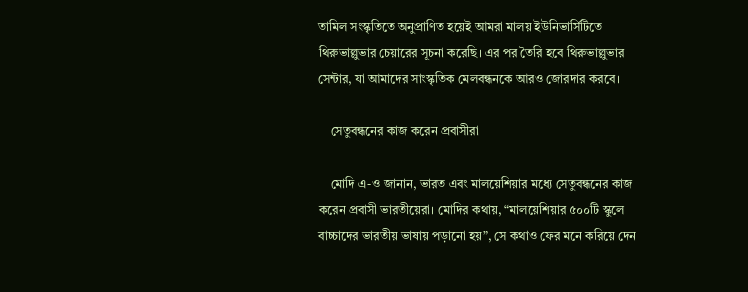তামিল সংস্কৃতিতে অনুপ্রাণিত হয়েই আমরা মালয় ইউনিভার্সিটিতে থিরুভাল্লুভার চেয়ারের সূচনা করেছি। এর পর তৈরি হবে থিরুভাল্লুভার সেন্টার, যা আমাদের সাংস্কৃতিক মেলবন্ধনকে আরও জোরদার করবে।

    সেতুবন্ধনের কাজ করেন প্রবাসীরা

    মোদি এ-ও জানান, ভারত এবং মালয়েশিয়ার মধ্যে সেতুবন্ধনের কাজ করেন প্রবাসী ভারতীয়েরা। মোদির কথায়, “মালয়েশিয়ার ৫০০টি স্কুলে বাচ্চাদের ভারতীয় ভাষায় পড়ানো হয়”, সে কথাও ফের মনে করিয়ে দেন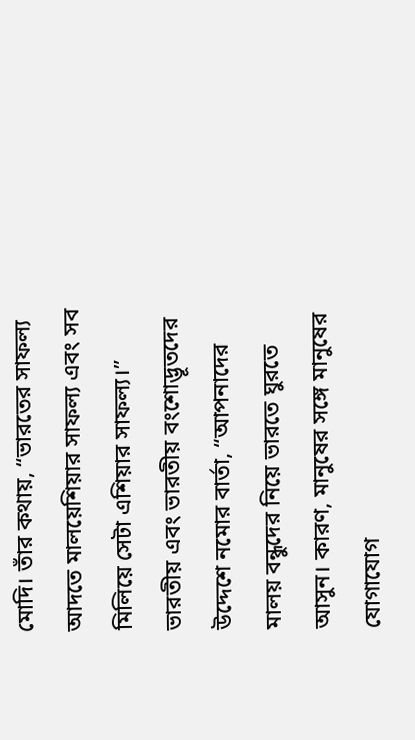মোদি। তাঁর কথায়, “ভারতের সাফল্য আদতে মালয়েশিয়ার সাফল্য এবং সব মিলিয়ে সেটা এশিয়ার সাফল্য।” ভারতীয় এবং ভারতীয় বংশোদ্ভূতদের উদ্দেশে নমোর বার্তা, “আপনাদের মালয় বন্ধুদের নিয়ে ভারতে ঘুরতে আসুন। কারণ, মানুষের সঙ্গে মানুষের যোগাযোগ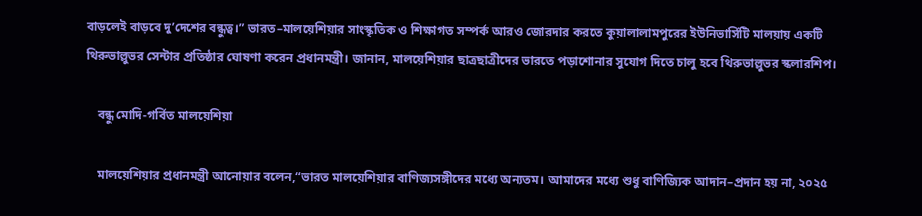বাড়লেই বাড়বে দু’দেশের বন্ধুত্ব।” ভারত–মালয়েশিয়ার সাংস্কৃতিক ও শিক্ষাগত সম্পর্ক আরও জোরদার করতে কুয়ালালামপুরের ইউনিভার্সিটি মালয়ায় একটি থিরুভাল্লুভর সেন্টার প্রতিষ্ঠার ঘোষণা করেন প্রধানমন্ত্রী। জানান, মালয়েশিয়ার ছাত্রছাত্রীদের ভারতে পড়াশোনার সুযোগ দিতে চালু হবে থিরুভাল্লুভর স্কলারশিপ।

    বন্ধু মোদি-গর্বিত মালয়েশিয়া

    মালয়েশিয়ার প্রধানমন্ত্রী আনোয়ার বলেন,“ভারত মালয়েশিয়ার বাণিজ্যসঙ্গীদের মধ্যে অন্যতম। আমাদের মধ্যে শুধু বাণিজ্যিক আদান–প্রদান হয় না, ২০২৫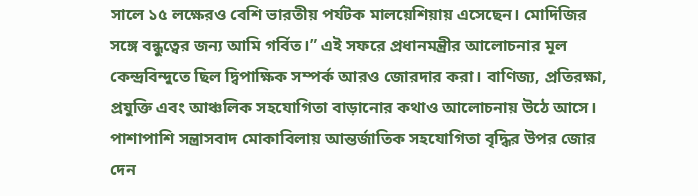সালে ১৫ লক্ষেরও বেশি ভারতীয় পর্যটক মালয়েশিয়ায় এসেছেন। মোদিজির সঙ্গে বন্ধুত্বের জন্য আমি গর্বিত।” এই সফরে প্রধানমন্ত্রীর আলোচনার মূল কেন্দ্রবিন্দুতে ছিল দ্বিপাক্ষিক সম্পর্ক আরও জোরদার করা। বাণিজ্য, প্রতিরক্ষা, প্রযুক্তি এবং আঞ্চলিক সহযোগিতা বাড়ানোর কথাও আলোচনায় উঠে আসে। পাশাপাশি সন্ত্রাসবাদ মোকাবিলায় আন্তর্জাতিক সহযোগিতা বৃদ্ধির উপর জোর দেন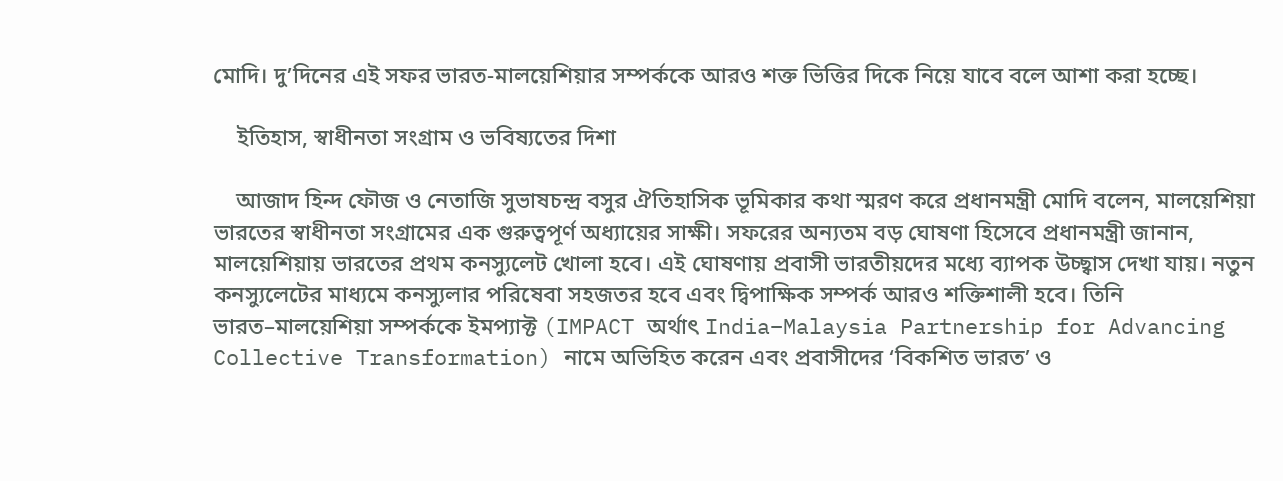মোদি। দু’দিনের এই সফর ভারত-মালয়েশিয়ার সম্পর্ককে আরও শক্ত ভিত্তির দিকে নিয়ে যাবে বলে আশা করা হচ্ছে।

    ইতিহাস, স্বাধীনতা সংগ্রাম ও ভবিষ্যতের দিশা

    আজাদ হিন্দ ফৌজ ও নেতাজি সুভাষচন্দ্র বসুর ঐতিহাসিক ভূমিকার কথা স্মরণ করে প্রধানমন্ত্রী মোদি বলেন, মালয়েশিয়া ভারতের স্বাধীনতা সংগ্রামের এক গুরুত্বপূর্ণ অধ্যায়ের সাক্ষী। সফরের অন্যতম বড় ঘোষণা হিসেবে প্রধানমন্ত্রী জানান, মালয়েশিয়ায় ভারতের প্রথম কনস্যুলেট খোলা হবে। এই ঘোষণায় প্রবাসী ভারতীয়দের মধ্যে ব্যাপক উচ্ছ্বাস দেখা যায়। নতুন কনস্যুলেটের মাধ্যমে কনস্যুলার পরিষেবা সহজতর হবে এবং দ্বিপাক্ষিক সম্পর্ক আরও শক্তিশালী হবে। তিনি ভারত–মালয়েশিয়া সম্পর্ককে ইমপ্যাক্ট (IMPACT অর্থাৎ India–Malaysia Partnership for Advancing Collective Transformation) নামে অভিহিত করেন এবং প্রবাসীদের ‘বিকশিত ভারত’ ও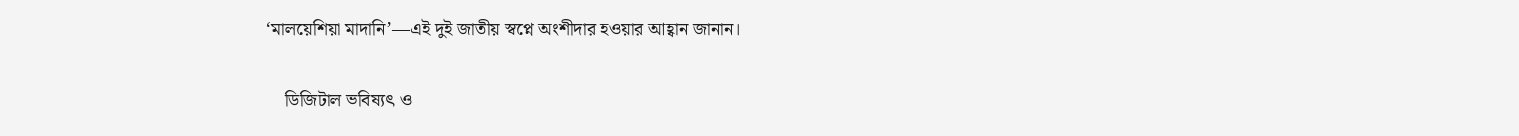‘মালয়েশিয়া মাদানি’—এই দুই জাতীয় স্বপ্নে অংশীদার হওয়ার আহ্বান জানান।

    ডিজিটাল ভবিষ্যৎ ও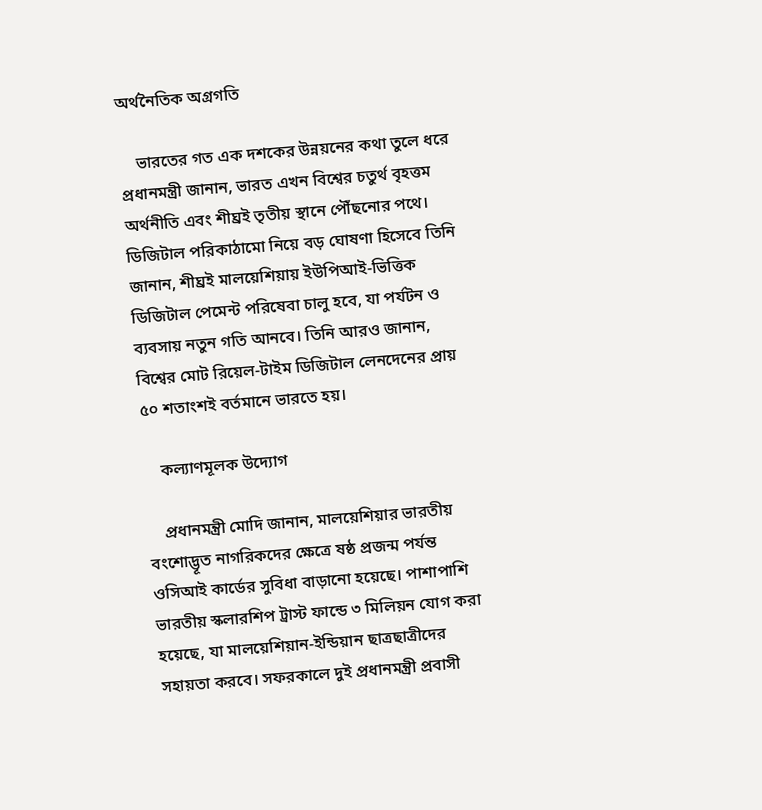অর্থনৈতিক অগ্রগতি

    ভারতের গত এক দশকের উন্নয়নের কথা তুলে ধরে প্রধানমন্ত্রী জানান, ভারত এখন বিশ্বের চতুর্থ বৃহত্তম অর্থনীতি এবং শীঘ্রই তৃতীয় স্থানে পৌঁছনোর পথে। ডিজিটাল পরিকাঠামো নিয়ে বড় ঘোষণা হিসেবে তিনি জানান, শীঘ্রই মালয়েশিয়ায় ইউপিআই-ভিত্তিক ডিজিটাল পেমেন্ট পরিষেবা চালু হবে, যা পর্যটন ও ব্যবসায় নতুন গতি আনবে। তিনি আরও জানান, বিশ্বের মোট রিয়েল-টাইম ডিজিটাল লেনদেনের প্রায় ৫০ শতাংশই বর্তমানে ভারতে হয়।

    কল্যাণমূলক উদ্যোগ

    প্রধানমন্ত্রী মোদি জানান, মালয়েশিয়ার ভারতীয় বংশোদ্ভূত নাগরিকদের ক্ষেত্রে ষষ্ঠ প্রজন্ম পর্যন্ত ওসিআই কার্ডের সুবিধা বাড়ানো হয়েছে। পাশাপাশি ভারতীয় স্কলারশিপ ট্রাস্ট ফান্ডে ৩ মিলিয়ন যোগ করা হয়েছে, যা মালয়েশিয়ান-ইন্ডিয়ান ছাত্রছাত্রীদের সহায়তা করবে। সফরকালে দুই প্রধানমন্ত্রী প্রবাসী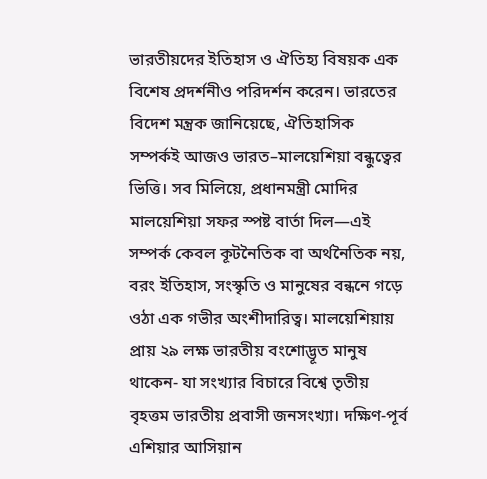ভারতীয়দের ইতিহাস ও ঐতিহ্য বিষয়ক এক বিশেষ প্রদর্শনীও পরিদর্শন করেন। ভারতের বিদেশ মন্ত্রক জানিয়েছে, ঐতিহাসিক সম্পর্কই আজও ভারত–মালয়েশিয়া বন্ধুত্বের ভিত্তি। সব মিলিয়ে, প্রধানমন্ত্রী মোদির মালয়েশিয়া সফর স্পষ্ট বার্তা দিল—এই সম্পর্ক কেবল কূটনৈতিক বা অর্থনৈতিক নয়, বরং ইতিহাস, সংস্কৃতি ও মানুষের বন্ধনে গড়ে ওঠা এক গভীর অংশীদারিত্ব। মালয়েশিয়ায় প্রায় ২৯ লক্ষ ভারতীয় বংশোদ্ভূত মানুষ থাকেন- যা সংখ্যার বিচারে বিশ্বে তৃতীয় বৃহত্তম ভারতীয় প্রবাসী জনসংখ্যা। দক্ষিণ-পূর্ব এশিয়ার আসিয়ান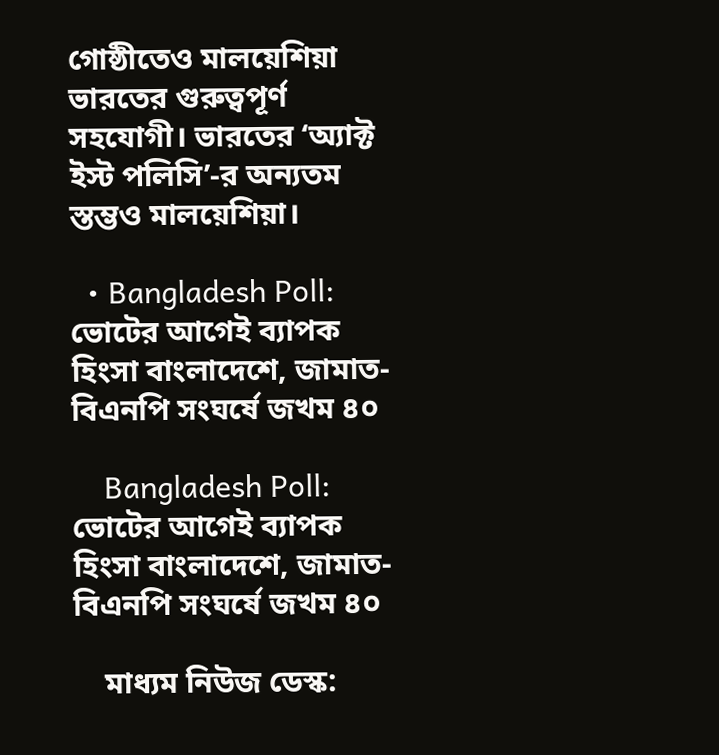গোষ্ঠীতেও মালয়েশিয়া ভারতের গুরুত্বপূর্ণ সহযোগী। ভারতের ‘অ্যাক্ট ইস্ট পলিসি’-র অন্যতম স্তম্ভও মালয়েশিয়া।

  • Bangladesh Poll: ভোটের আগেই ব্যাপক হিংসা বাংলাদেশে, জামাত-বিএনপি সংঘর্ষে জখম ৪০

    Bangladesh Poll: ভোটের আগেই ব্যাপক হিংসা বাংলাদেশে, জামাত-বিএনপি সংঘর্ষে জখম ৪০

    মাধ্যম নিউজ ডেস্ক: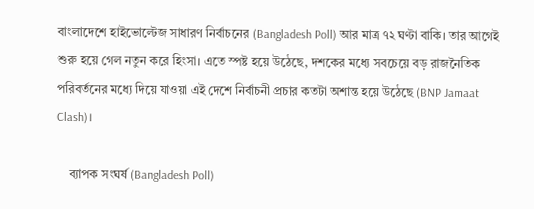বাংলাদেশে হাইভোল্টেজ সাধারণ নির্বাচনের (Bangladesh Poll) আর মাত্র ৭২ ঘণ্টা বাকি। তার আগেই শুরু হয়ে গেল নতুন করে হিংসা। এতে স্পষ্ট হয়ে উঠেছে, দশকের মধ্যে সবচেয়ে বড় রাজনৈতিক পরিবর্তনের মধ্যে দিয়ে যাওয়া এই দেশে নির্বাচনী প্রচার কতটা অশান্ত হয়ে উঠেছে (BNP Jamaat Clash)।

    ব্যাপক সংঘর্ষ (Bangladesh Poll)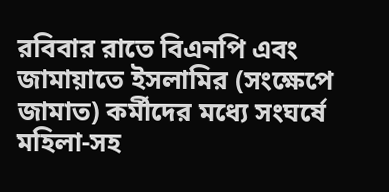রবিবার রাতে বিএনপি এবং জামায়াতে ইসলামির (সংক্ষেপে জামাত) কর্মীদের মধ্যে সংঘর্ষে মহিলা-সহ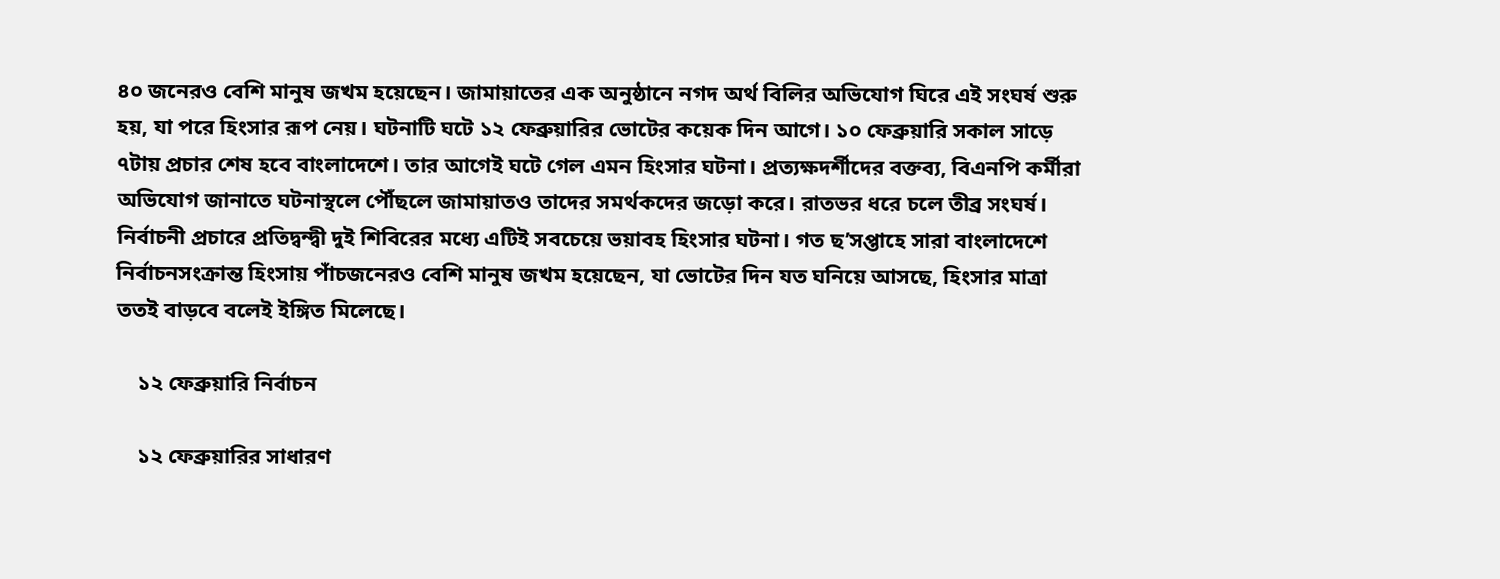৪০ জনেরও বেশি মানুষ জখম হয়েছেন। জামায়াতের এক অনুষ্ঠানে নগদ অর্থ বিলির অভিযোগ ঘিরে এই সংঘর্ষ শুরু হয়, যা পরে হিংসার রূপ নেয়। ঘটনাটি ঘটে ১২ ফেব্রুয়ারির ভোটের কয়েক দিন আগে। ১০ ফেব্রুয়ারি সকাল সাড়ে ৭টায় প্রচার শেষ হবে বাংলাদেশে। তার আগেই ঘটে গেল এমন হিংসার ঘটনা। প্রত্যক্ষদর্শীদের বক্তব্য, বিএনপি কর্মীরা অভিযোগ জানাতে ঘটনাস্থলে পৌঁছলে জামায়াতও তাদের সমর্থকদের জড়ো করে। রাতভর ধরে চলে তীব্র সংঘর্ষ। নির্বাচনী প্রচারে প্রতিদ্বন্দ্বী দুই শিবিরের মধ্যে এটিই সবচেয়ে ভয়াবহ হিংসার ঘটনা। গত ছ’সপ্তাহে সারা বাংলাদেশে নির্বাচনসংক্রান্ত হিংসায় পাঁচজনেরও বেশি মানুষ জখম হয়েছেন, যা ভোটের দিন যত ঘনিয়ে আসছে, হিংসার মাত্রা ততই বাড়বে বলেই ইঙ্গিত মিলেছে।

    ১২ ফেব্রুয়ারি নির্বাচন

    ১২ ফেব্রুয়ারির সাধারণ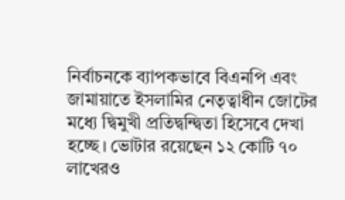নির্বাচনকে ব্যাপকভাবে বিএনপি এবং জামায়াতে ইসলামির নেতৃত্বাধীন জোটের মধ্যে দ্বিমুখী প্রতিদ্বন্দ্বিতা হিসেবে দেখা হচ্ছে। ভোটার রয়েছেন ১২ কোটি ৭০ লাখেরও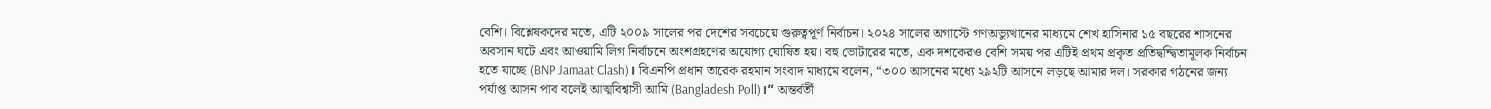বেশি। বিশ্লেষকদের মতে, এটি ২০০৯ সালের পর দেশের সবচেয়ে গুরুত্বপূর্ণ নির্বাচন। ২০২৪ সালের অগাস্টে গণঅভ্যুত্থানের মাধ্যমে শেখ হাসিনার ১৫ বছরের শাসনের অবসান ঘটে এবং আওয়ামি লিগ নির্বাচনে অংশগ্রহণের অযোগ্য ঘোষিত হয়। বহু ভোটারের মতে, এক দশকেরও বেশি সময় পর এটিই প্রথম প্রকৃত প্রতিদ্বন্দ্বিতামূলক নির্বাচন হতে যাচ্ছে (BNP Jamaat Clash)। বিএনপি প্রধান তারেক রহমান সংবাদ মাধ্যমে বলেন, “৩০০ আসনের মধ্যে ২৯২টি আসনে লড়ছে আমার দল। সরকার গঠনের জন্য পর্যাপ্ত আসন পাব বলেই আত্মবিশ্বাসী আমি (Bangladesh Poll)।” অন্তর্বর্তী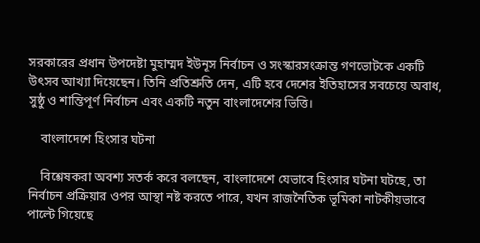সরকারের প্রধান উপদেষ্টা মুহাম্মদ ইউনূস নির্বাচন ও সংস্কারসংক্রান্ত গণভোটকে একটি উৎসব আখ্যা দিয়েছেন। তিনি প্রতিশ্রুতি দেন, এটি হবে দেশের ইতিহাসের সবচেয়ে অবাধ, সুষ্ঠু ও শান্তিপূর্ণ নির্বাচন এবং একটি নতুন বাংলাদেশের ভিত্তি।

    বাংলাদেশে হিংসার ঘটনা

    বিশ্লেষকরা অবশ্য সতর্ক করে বলছেন, বাংলাদেশে যেভাবে হিংসার ঘটনা ঘটছে, তা নির্বাচন প্রক্রিয়ার ওপর আস্থা নষ্ট করতে পারে, যখন রাজনৈতিক ভূমিকা নাটকীয়ভাবে পাল্টে গিয়েছে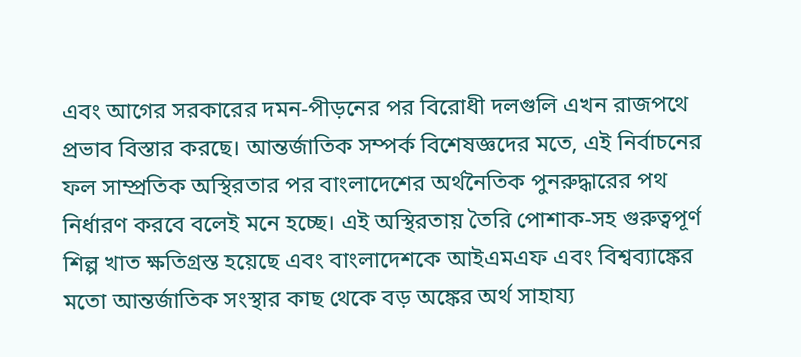এবং আগের সরকারের দমন-পীড়নের পর বিরোধী দলগুলি এখন রাজপথে প্রভাব বিস্তার করছে। আন্তর্জাতিক সম্পর্ক বিশেষজ্ঞদের মতে, এই নির্বাচনের ফল সাম্প্রতিক অস্থিরতার পর বাংলাদেশের অর্থনৈতিক পুনরুদ্ধারের পথ নির্ধারণ করবে বলেই মনে হচ্ছে। এই অস্থিরতায় তৈরি পোশাক-সহ গুরুত্বপূর্ণ শিল্প খাত ক্ষতিগ্রস্ত হয়েছে এবং বাংলাদেশকে আইএমএফ এবং বিশ্বব্যাঙ্কের মতো আন্তর্জাতিক সংস্থার কাছ থেকে বড় অঙ্কের অর্থ সাহায্য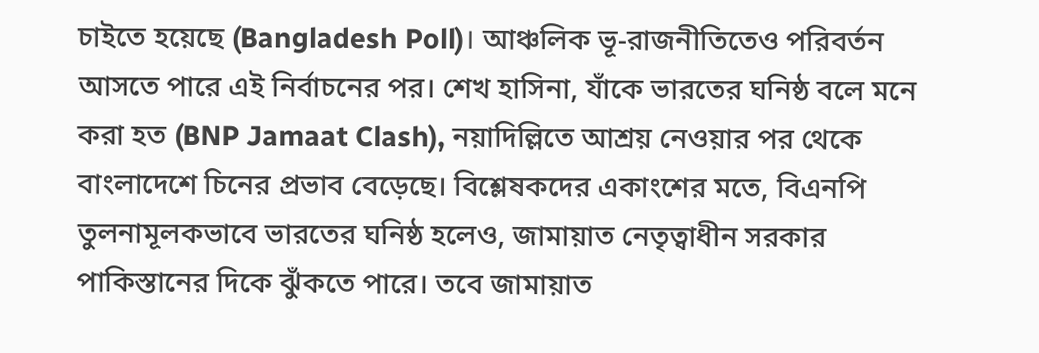চাইতে হয়েছে (Bangladesh Poll)। আঞ্চলিক ভূ-রাজনীতিতেও পরিবর্তন আসতে পারে এই নির্বাচনের পর। শেখ হাসিনা, যাঁকে ভারতের ঘনিষ্ঠ বলে মনে করা হত (BNP Jamaat Clash), নয়াদিল্লিতে আশ্রয় নেওয়ার পর থেকে বাংলাদেশে চিনের প্রভাব বেড়েছে। বিশ্লেষকদের একাংশের মতে, বিএনপি তুলনামূলকভাবে ভারতের ঘনিষ্ঠ হলেও, জামায়াত নেতৃত্বাধীন সরকার পাকিস্তানের দিকে ঝুঁকতে পারে। তবে জামায়াত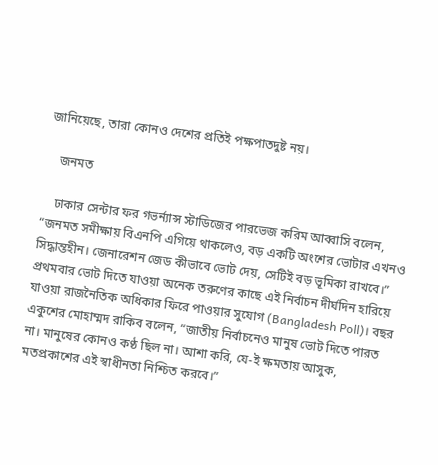জানিয়েছে, তারা কোনও দেশের প্রতিই পক্ষপাতদুষ্ট নয়।

    জনমত

    ঢাকার সেন্টার ফর গভর্ন্যান্স স্টাডিজের পারভেজ করিম আব্বাসি বলেন, “জনমত সমীক্ষায় বিএনপি এগিয়ে থাকলেও, বড় একটি অংশের ভোটার এখনও সিদ্ধান্তহীন। জেনারেশন জেড কীভাবে ভোট দেয়, সেটিই বড় ভূমিকা রাখবে।” প্রথমবার ভোট দিতে যাওয়া অনেক তরুণের কাছে এই নির্বাচন দীর্ঘদিন হারিয়ে যাওয়া রাজনৈতিক অধিকার ফিরে পাওয়ার সুযোগ (Bangladesh Poll)। বছর একুশের মোহাম্মদ রাকিব বলেন, “জাতীয় নির্বাচনেও মানুষ ভোট দিতে পারত না। মানুষের কোনও কণ্ঠ ছিল না। আশা করি, যে-ই ক্ষমতায় আসুক, মতপ্রকাশের এই স্বাধীনতা নিশ্চিত করবে।”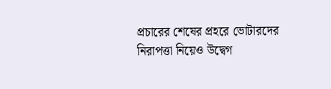প্রচারের শেষের প্রহরে ভোটারদের নিরাপত্তা নিয়েও উদ্বেগ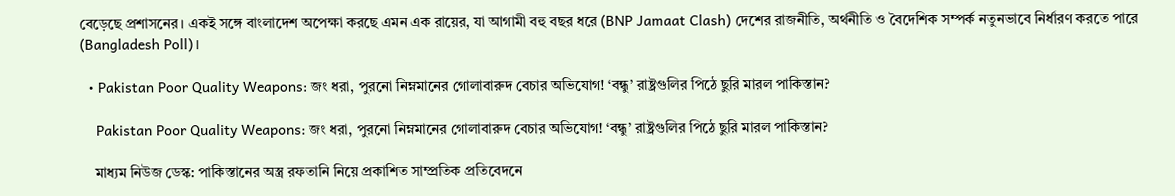বেড়েছে প্রশাসনের। একই সঙ্গে বাংলাদেশ অপেক্ষা করছে এমন এক রায়ের, যা আগামী বহু বছর ধরে (BNP Jamaat Clash) দেশের রাজনীতি, অর্থনীতি ও বৈদেশিক সম্পর্ক নতুনভাবে নির্ধারণ করতে পারে (Bangladesh Poll)।

  • Pakistan Poor Quality Weapons: জং ধরা, পুরনো নিম্নমানের গোলাবারুদ বেচার অভিযোগ! ‘বন্ধু’ রাষ্ট্রগুলির পিঠে ছুরি মারল পাকিস্তান?

    Pakistan Poor Quality Weapons: জং ধরা, পুরনো নিম্নমানের গোলাবারুদ বেচার অভিযোগ! ‘বন্ধু’ রাষ্ট্রগুলির পিঠে ছুরি মারল পাকিস্তান?

    মাধ্যম নিউজ ডেস্ক: পাকিস্তানের অস্ত্র রফতানি নিয়ে প্রকাশিত সাম্প্রতিক প্রতিবেদনে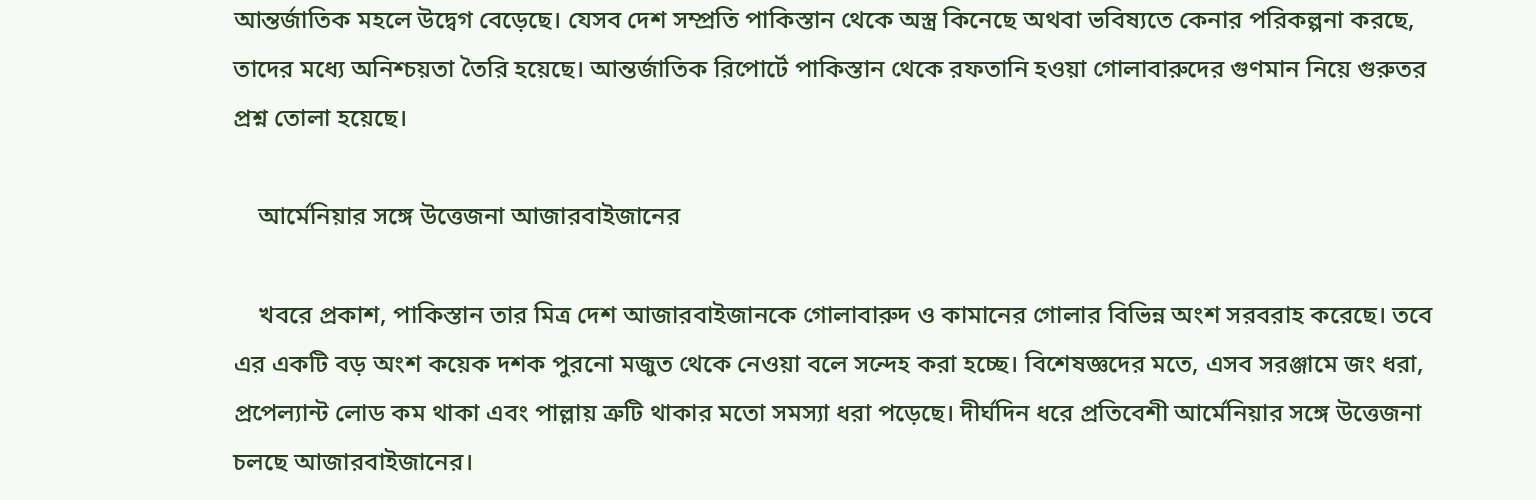আন্তর্জাতিক মহলে উদ্বেগ বেড়েছে। যেসব দেশ সম্প্রতি পাকিস্তান থেকে অস্ত্র কিনেছে অথবা ভবিষ্যতে কেনার পরিকল্পনা করছে, তাদের মধ্যে অনিশ্চয়তা তৈরি হয়েছে। আন্তর্জাতিক রিপোর্টে পাকিস্তান থেকে রফতানি হওয়া গোলাবারুদের গুণমান নিয়ে গুরুতর প্রশ্ন তোলা হয়েছে।

    আর্মেনিয়ার সঙ্গে উত্তেজনা আজারবাইজানের

    খবরে প্রকাশ, পাকিস্তান তার মিত্র দেশ আজারবাইজানকে গোলাবারুদ ও কামানের গোলার বিভিন্ন অংশ সরবরাহ করেছে। তবে এর একটি বড় অংশ কয়েক দশক পুরনো মজুত থেকে নেওয়া বলে সন্দেহ করা হচ্ছে। বিশেষজ্ঞদের মতে, এসব সরঞ্জামে জং ধরা, প্রপেল্যান্ট লোড কম থাকা এবং পাল্লায় ত্রুটি থাকার মতো সমস্যা ধরা পড়েছে। দীর্ঘদিন ধরে প্রতিবেশী আর্মেনিয়ার সঙ্গে উত্তেজনা চলছে আজারবাইজানের।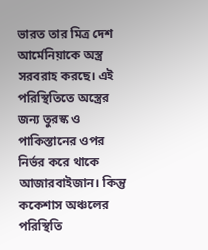ভারত তার মিত্র দেশ আর্মেনিয়াকে অস্ত্র সরবরাহ করছে। এই পরিস্থিতিতে অস্ত্রের জন্য তুরস্ক ও পাকিস্তানের ওপর নির্ভর করে থাকে আজারবাইজান। কিন্তু ককেশাস অঞ্চলের পরিস্থিতি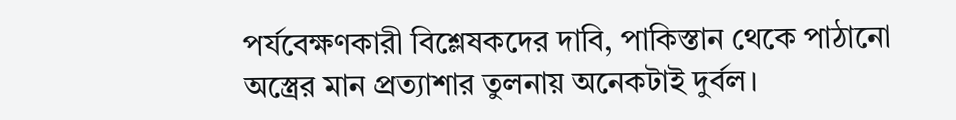পর্যবেক্ষণকারী বিশ্লেষকদের দাবি, পাকিস্তান থেকে পাঠানো অস্ত্রের মান প্রত্যাশার তুলনায় অনেকটাই দুর্বল।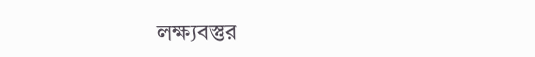লক্ষ্যবস্তুর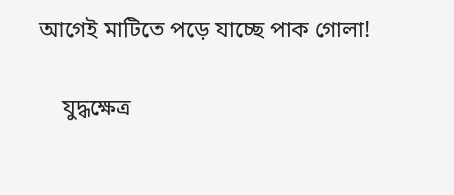আগেই মাটিতে পড়ে যাচ্ছে পাক গোলা!

    যুদ্ধক্ষেত্র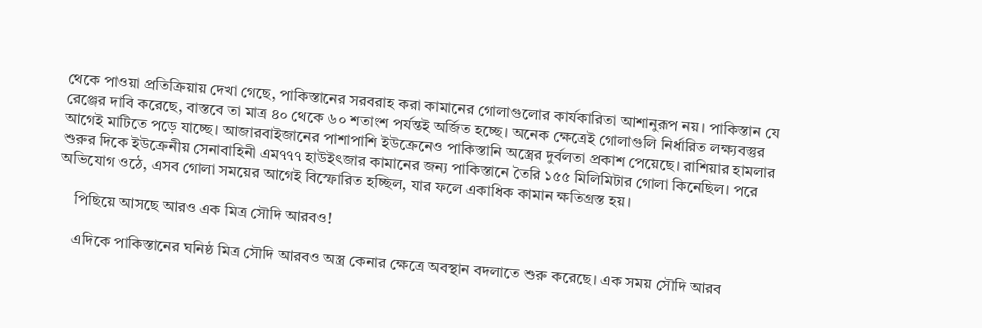থেকে পাওয়া প্রতিক্রিয়ায় দেখা গেছে, পাকিস্তানের সরবরাহ করা কামানের গোলাগুলোর কার্যকারিতা আশানুরূপ নয়। পাকিস্তান যে রেঞ্জের দাবি করেছে, বাস্তবে তা মাত্র ৪০ থেকে ৬০ শতাংশ পর্যন্তই অর্জিত হচ্ছে। অনেক ক্ষেত্রেই গোলাগুলি নির্ধারিত লক্ষ্যবস্তুর আগেই মাটিতে পড়ে যাচ্ছে। আজারবাইজানের পাশাপাশি ইউক্রেনেও পাকিস্তানি অস্ত্রের দুর্বলতা প্রকাশ পেয়েছে। রাশিয়ার হামলার শুরুর দিকে ইউক্রেনীয় সেনাবাহিনী এম৭৭৭ হাউইৎজার কামানের জন্য পাকিস্তানে তৈরি ১৫৫ মিলিমিটার গোলা কিনেছিল। পরে অভিযোগ ওঠে, এসব গোলা সময়ের আগেই বিস্ফোরিত হচ্ছিল, যার ফলে একাধিক কামান ক্ষতিগ্রস্ত হয়।

    পিছিয়ে আসছে আরও এক মিত্র সৌদি আরবও!

    এদিকে পাকিস্তানের ঘনিষ্ঠ মিত্র সৌদি আরবও অস্ত্র কেনার ক্ষেত্রে অবস্থান বদলাতে শুরু করেছে। এক সময় সৌদি আরব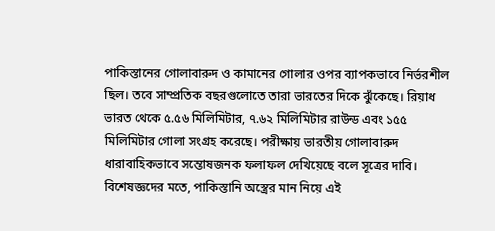পাকিস্তানের গোলাবারুদ ও কামানের গোলার ওপর ব্যাপকভাবে নির্ভরশীল ছিল। তবে সাম্প্রতিক বছরগুলোতে তারা ভারতের দিকে ঝুঁকেছে। রিয়াধ ভারত থেকে ৫.৫৬ মিলিমিটার, ৭.৬২ মিলিমিটার রাউন্ড এবং ১৫৫ মিলিমিটার গোলা সংগ্রহ করেছে। পরীক্ষায় ভারতীয় গোলাবারুদ ধারাবাহিকভাবে সন্তোষজনক ফলাফল দেখিয়েছে বলে সূত্রের দাবি। বিশেষজ্ঞদের মতে, পাকিস্তানি অস্ত্রের মান নিয়ে এই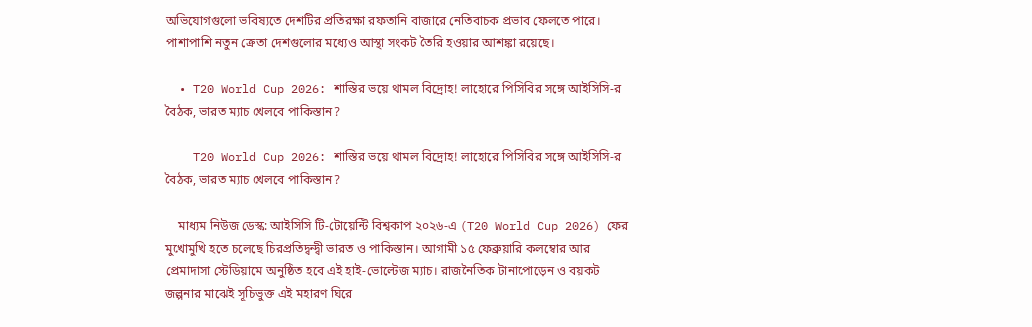অভিযোগগুলো ভবিষ্যতে দেশটির প্রতিরক্ষা রফতানি বাজারে নেতিবাচক প্রভাব ফেলতে পারে। পাশাপাশি নতুন ক্রেতা দেশগুলোর মধ্যেও আস্থা সংকট তৈরি হওয়ার আশঙ্কা রয়েছে।

  • T20 World Cup 2026: শাস্তির ভয়ে থামল বিদ্রোহ! লাহোরে পিসিবির সঙ্গে আইসিসি-র বৈঠক, ভারত ম্যাচ খেলবে পাকিস্তান?

    T20 World Cup 2026: শাস্তির ভয়ে থামল বিদ্রোহ! লাহোরে পিসিবির সঙ্গে আইসিসি-র বৈঠক, ভারত ম্যাচ খেলবে পাকিস্তান?

    মাধ্যম নিউজ ডেস্ক: আইসিসি টি-টোয়েন্টি বিশ্বকাপ ২০২৬-এ (T20 World Cup 2026) ফের মুখোমুখি হতে চলেছে চিরপ্রতিদ্বন্দ্বী ভারত ও পাকিস্তান। আগামী ১৫ ফেব্রুয়ারি কলম্বোর আর প্রেমাদাসা স্টেডিয়ামে অনুষ্ঠিত হবে এই হাই-ভোল্টেজ ম্যাচ। রাজনৈতিক টানাপোড়েন ও বয়কট জল্পনার মাঝেই সূচিভুক্ত এই মহারণ ঘিরে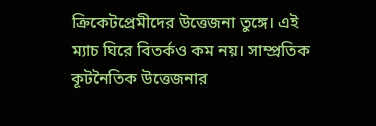ক্রিকেটপ্রেমীদের উত্তেজনা তুঙ্গে। এই ম্যাচ ঘিরে বিতর্কও কম নয়। সাম্প্রতিক কূটনৈতিক উত্তেজনার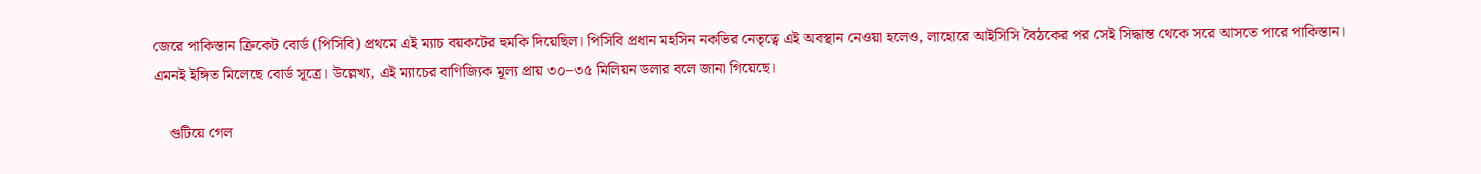জেরে পাকিস্তান ক্রিকেট বোর্ড (পিসিবি) প্রথমে এই ম্যাচ বয়কটের হুমকি দিয়েছিল। পিসিবি প্রধান মহসিন নকভির নেতৃত্বে এই অবস্থান নেওয়া হলেও, লাহোরে আইসিসি বৈঠকের পর সেই সিদ্ধান্ত থেকে সরে আসতে পারে পাকিস্তান। এমনই ইঙ্গিত মিলেছে বোর্ড সূত্রে। উল্লেখ্য, এই ম্যাচের বাণিজ্যিক মূল্য প্রায় ৩০–৩৫ মিলিয়ন ডলার বলে জানা গিয়েছে।

    গুটিয়ে গেল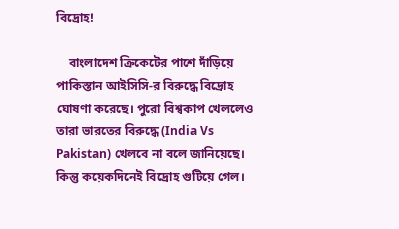বিদ্রোহ!

    বাংলাদেশ ক্রিকেটের পাশে দাঁড়িয়ে পাকিস্তান আইসিসি-র বিরুদ্ধে বিদ্রোহ ঘোষণা করেছে। পুরো বিশ্বকাপ খেললেও তারা ভারতের বিরুদ্ধে (India Vs Pakistan) খেলবে না বলে জানিয়েছে। কিন্তু কয়েকদিনেই বিদ্রোহ গুটিয়ে গেল।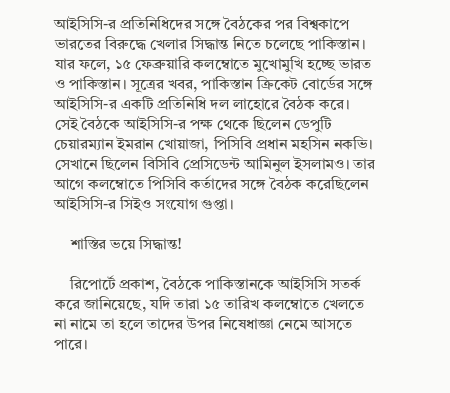আইসিসি-র প্রতিনিধিদের সঙ্গে বৈঠকের পর বিশ্বকাপে ভারতের বিরুদ্ধে খেলার সিদ্ধান্ত নিতে চলেছে পাকিস্তান। যার ফলে, ১৫ ফেব্রুয়ারি কলম্বোতে মুখোমুখি হচ্ছে ভারত ও পাকিস্তান। সূত্রের খবর, পাকিস্তান ক্রিকেট বোর্ডের সঙ্গে আইসিসি-র একটি প্রতিনিধি দল লাহোরে বৈঠক করে। সেই বৈঠকে আইসিসি-র পক্ষ থেকে ছিলেন ডেপুটি চেয়ারম্যান ইমরান খোয়াজা, পিসিবি প্রধান মহসিন নকভি। সেখানে ছিলেন বিসিবি প্রেসিডেন্ট আমিনুল ইসলামও। তার আগে কলম্বোতে পিসিবি কর্তাদের সঙ্গে বৈঠক করেছিলেন আইসিসি-র সিইও সংযোগ গুপ্তা।

    শাস্তির ভয়ে সিদ্ধান্ত!

    রিপোর্টে প্রকাশ, বৈঠকে পাকিস্তানকে আইসিসি সতর্ক করে জানিয়েছে, যদি তারা ১৫ তারিখ কলম্বোতে খেলতে না নামে তা হলে তাদের উপর নিষেধাজ্ঞা নেমে আসতে পারে।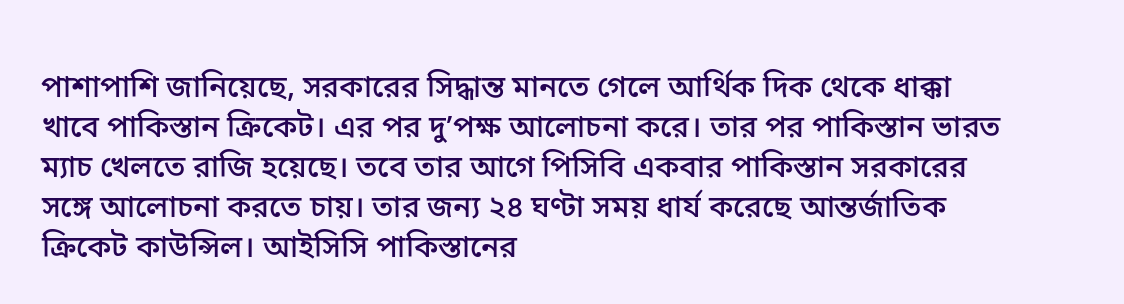পাশাপাশি জানিয়েছে, সরকারের সিদ্ধান্ত মানতে গেলে আর্থিক দিক থেকে ধাক্কা খাবে পাকিস্তান ক্রিকেট। এর পর দু’পক্ষ আলোচনা করে। তার পর পাকিস্তান ভারত ম্যাচ খেলতে রাজি হয়েছে। তবে তার আগে পিসিবি একবার পাকিস্তান সরকারের সঙ্গে আলোচনা করতে চায়। তার জন্য ২৪ ঘণ্টা সময় ধার্য করেছে আন্তর্জাতিক ক্রিকেট কাউন্সিল। আইসিসি পাকিস্তানের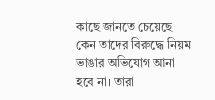কাছে জানতে চেয়েছে কেন তাদের বিরুদ্ধে নিয়ম ভাঙার অভিযোগ আনা হবে না। তারা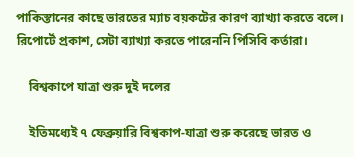পাকিস্তানের কাছে ভারতের ম্যাচ বয়কটের কারণ ব্যাখ্যা করতে বলে। রিপোর্টে প্রকাশ, সেটা ব্যাখ্যা করতে পারেননি পিসিবি কর্তারা।

    বিশ্বকাপে যাত্রা শুরু দুই দলের

    ইতিমধ্যেই ৭ ফেব্রুয়ারি বিশ্বকাপ-যাত্রা শুরু করেছে ভারত ও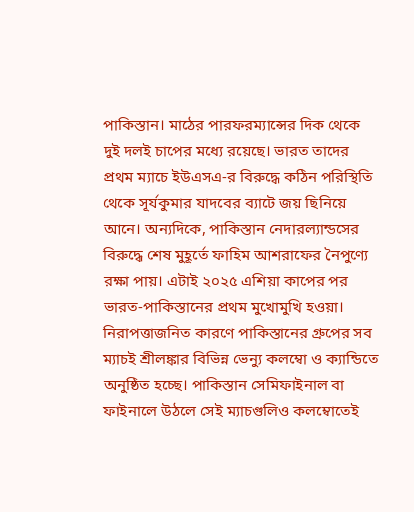পাকিস্তান। মাঠের পারফরম্যান্সের দিক থেকে দুই দলই চাপের মধ্যে রয়েছে। ভারত তাদের প্রথম ম্যাচে ইউএসএ-র বিরুদ্ধে কঠিন পরিস্থিতি থেকে সূর্যকুমার যাদবের ব্যাটে জয় ছিনিয়ে আনে। অন্যদিকে, পাকিস্তান নেদারল্যান্ডসের বিরুদ্ধে শেষ মুহূর্তে ফাহিম আশরাফের নৈপুণ্যে রক্ষা পায়। এটাই ২০২৫ এশিয়া কাপের পর ভারত-পাকিস্তানের প্রথম মুখোমুখি হওয়া। নিরাপত্তাজনিত কারণে পাকিস্তানের গ্রুপের সব ম্যাচই শ্রীলঙ্কার বিভিন্ন ভেন্যু কলম্বো ও ক্যান্ডিতে অনুষ্ঠিত হচ্ছে। পাকিস্তান সেমিফাইনাল বা ফাইনালে উঠলে সেই ম্যাচগুলিও কলম্বোতেই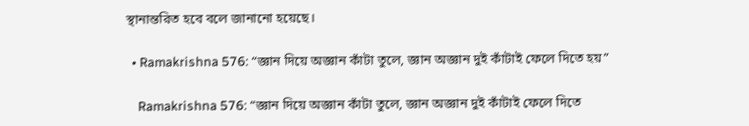স্থানান্তরিত হবে বলে জানানো হয়েছে।

  • Ramakrishna 576: “জ্ঞান দিয়ে অজ্ঞান কাঁটা তুলে, জ্ঞান অজ্ঞান দুই কাঁটাই ফেলে দিতে হয়”

    Ramakrishna 576: “জ্ঞান দিয়ে অজ্ঞান কাঁটা তুলে, জ্ঞান অজ্ঞান দুই কাঁটাই ফেলে দিতে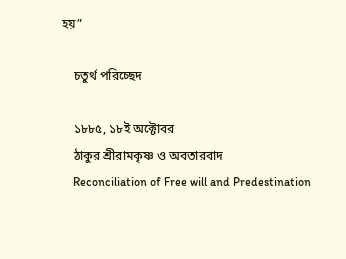হয়”

    চতুর্থ পরিচ্ছেদ

    ১৮৮৫, ১৮ই অক্টোবর
    ঠাকুর শ্রীরামকৃষ্ণ ও অবতারবাদ
    Reconciliation of Free will and Predestination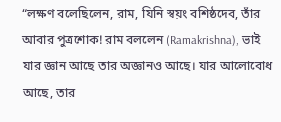“লক্ষণ বলেছিলেন, রাম, যিনি স্বয়ং বশিষ্ঠদেব, তাঁর আবার পুত্রশোক! রাম বললেন (Ramakrishna), ভাই যার জ্ঞান আছে তার অজ্ঞানও আছে। যার আলোবোধ আছে, তার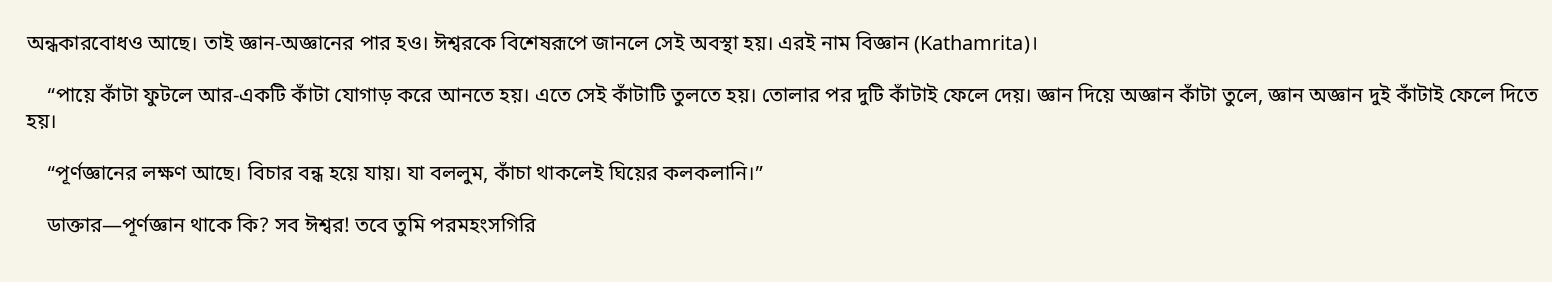অন্ধকারবোধও আছে। তাই জ্ঞান-অজ্ঞানের পার হও। ঈশ্বরকে বিশেষরূপে জানলে সেই অবস্থা হয়। এরই নাম বিজ্ঞান (Kathamrita)।

    “পায়ে কাঁটা ফুটলে আর-একটি কাঁটা যোগাড় করে আনতে হয়। এতে সেই কাঁটাটি তুলতে হয়। তোলার পর দুটি কাঁটাই ফেলে দেয়। জ্ঞান দিয়ে অজ্ঞান কাঁটা তুলে, জ্ঞান অজ্ঞান দুই কাঁটাই ফেলে দিতে হয়।

    “পূর্ণজ্ঞানের লক্ষণ আছে। বিচার বন্ধ হয়ে যায়। যা বললুম, কাঁচা থাকলেই ঘিয়ের কলকলানি।”

    ডাক্তার—পূর্ণজ্ঞান থাকে কি? সব ঈশ্বর! তবে তুমি পরমহংসগিরি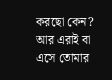করছো কেন? আর এরাই বা এসে তোমার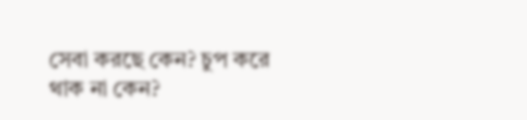সেবা করছে কেন? চুপ করে থাক না কেন?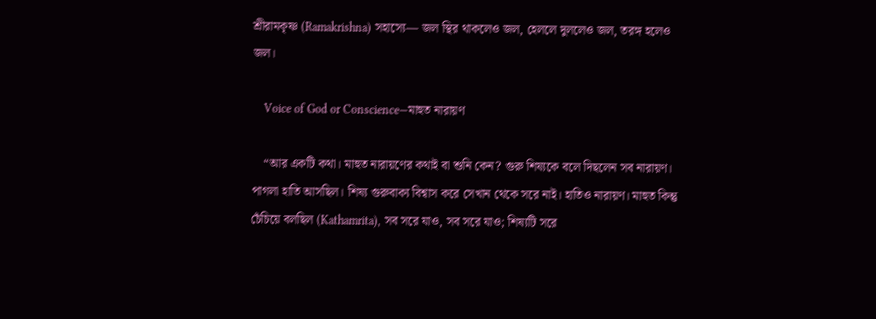শ্রীরামকৃষ্ণ (Ramakrishna) সহাস্যে— জল স্থির থাকলেও জল, হেললে দুললেও জল, তরঙ্গ হলেও জল।

    Voice of God or Conscience—মাহুত নারায়ণ

    “আর একটি কথা। মাহুত নারায়ণের কথাই বা শুনি কেন? গুরু শিষ্যকে বলে দিছলেন সব নারায়ণ। পাগলা হাতি আসছিল। শিষ্য গুরুবাক্য বিশ্বাস করে সেখান থেকে সরে নাই। হাতিও নারায়ণ। মাহুত কিন্তু চেঁচিয়ে বলছিল (Kathamrita), সব সরে যাও, সব সরে যাও; শিষ্যটি সরে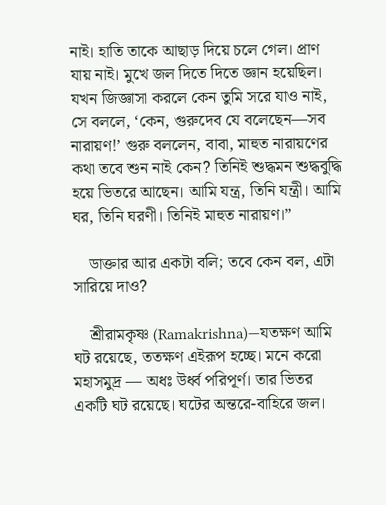নাই। হাতি তাকে আছাড় দিয়ে চলে গেল। প্রাণ যায় নাই। মুখে জল দিতে দিতে জ্ঞান হয়েছিল। যখন জিজ্ঞাসা করলে কেন তুমি সরে যাও নাই, সে বললে, ‘কেন, গুরুদেব যে বলেছেন—সব নারায়ণ!’ গুরু বললেন, বাবা, মাহুত নারায়ণের কথা তবে শুন নাই কেন? তিনিই শুদ্ধমন শুদ্ধবুদ্ধি হয়ে ভিতরে আছেন। আমি যন্ত্র, তিনি যন্ত্রী। আমি ঘর, তিনি ঘরণী। তিনিই মাহুত নারায়ণ।”

    ডাক্তার আর একটা বলি; তবে কেন বল, এটা সারিয়ে দাও?

    শ্রীরামকৃষ্ণ (Ramakrishna)—যতক্ষণ আমি ঘট রয়েছে, ততক্ষণ এইরূপ হচ্ছে। মনে করো মহাসমুদ্র — অধঃ উর্ধ্ব পরিপূর্ণ। তার ভিতর একটি ঘট রয়েছে। ঘটের অন্তরে-বাহিরে জল।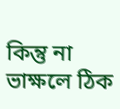কিন্তু না ভাক্ষলে ঠিক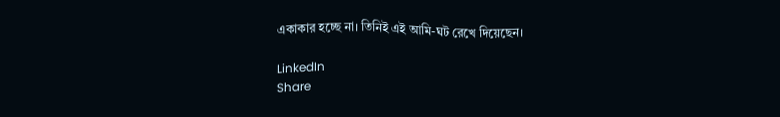একাকার হচ্ছে না। তিনিই এই আমি-ঘট রেখে দিয়েছেন।

LinkedIn
Share